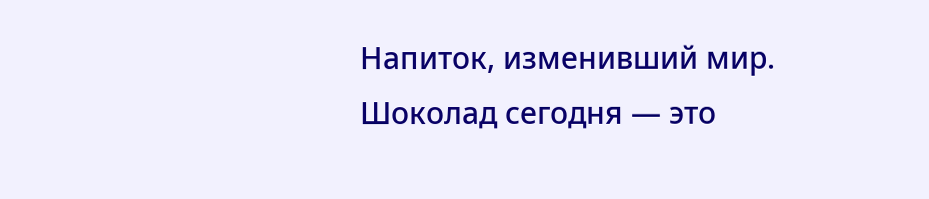Напиток, изменивший мир.
Шоколад сегодня — это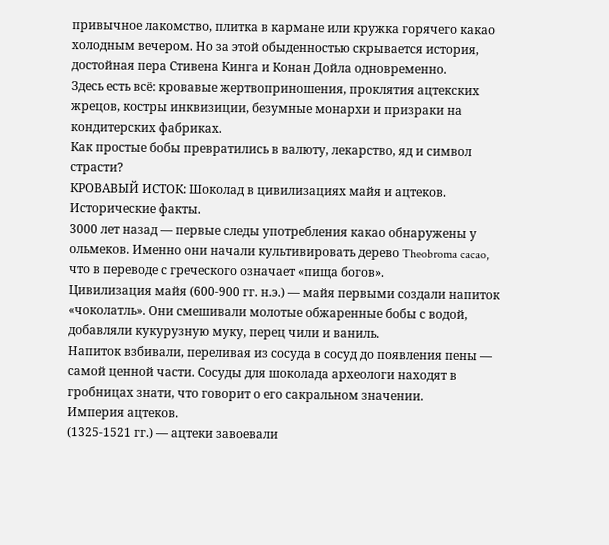привычное лакомство, плитка в кармане или кружка горячего какао холодным вечером. Но за этой обыденностью скрывается история, достойная пера Стивена Кинга и Конан Дойла одновременно.
Здесь есть всё: кровавые жертвоприношения, проклятия ацтекских жрецов, костры инквизиции, безумные монархи и призраки на кондитерских фабриках.
Как простые бобы превратились в валюту, лекарство, яд и символ страсти?
КРОВАВЫЙ ИСТОК: Шоколад в цивилизациях майя и ацтеков.
Исторические факты.
3000 лет назад — первые следы употребления какао обнаружены у ольмеков. Именно они начали культивировать дерево Theobroma cacao, что в переводе с греческого означает «пища богов».
Цивилизация майя (600-900 гг. н.э.) — майя первыми создали напиток «чоколатль». Они смешивали молотые обжаренные бобы с водой, добавляли кукурузную муку, перец чили и ваниль.
Напиток взбивали, переливая из сосуда в сосуд до появления пены — самой ценной части. Сосуды для шоколада археологи находят в гробницах знати, что говорит о его сакральном значении.
Империя ацтеков.
(1325-1521 гг.) — ацтеки завоевали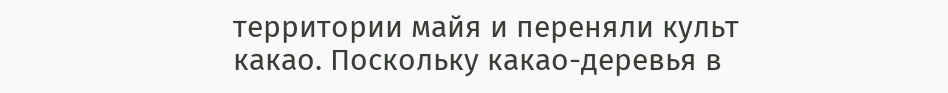территории майя и переняли культ какао. Поскольку какао-деревья в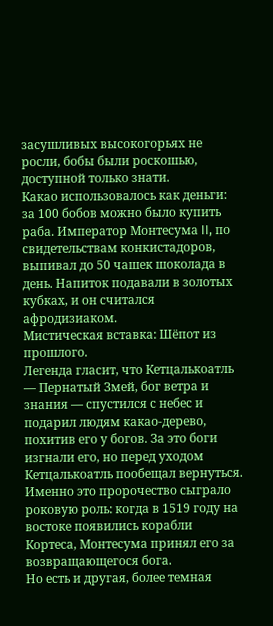засушливых высокогорьях не росли, бобы были роскошью, доступной только знати.
Какао использовалось как деньги: за 100 бобов можно было купить раба. Император Монтесума II, по свидетельствам конкистадоров, выпивал до 50 чашек шоколада в день. Напиток подавали в золотых кубках, и он считался афродизиаком.
Мистическая вставка: Шёпот из прошлого.
Легенда гласит, что Кетцалькоатль — Пернатый Змей, бог ветра и знания — спустился с небес и подарил людям какао-дерево, похитив его у богов. За это боги изгнали его, но перед уходом Кетцалькоатль пообещал вернуться.
Именно это пророчество сыграло роковую роль: когда в 1519 году на востоке появились корабли Кортеса, Монтесума принял его за возвращающегося бога.
Но есть и другая, более темная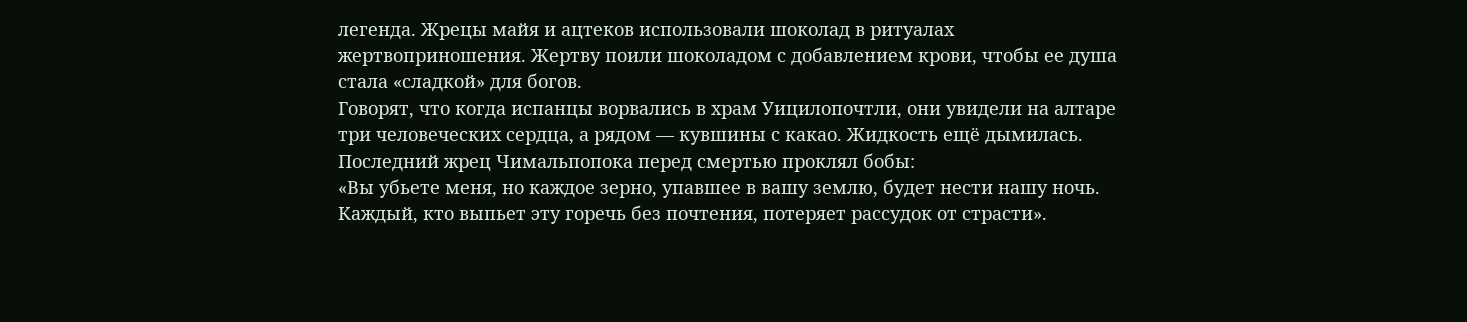легенда. Жрецы майя и ацтеков использовали шоколад в ритуалах жертвоприношения. Жертву поили шоколадом с добавлением крови, чтобы ее душа стала «сладкой» для богов.
Говорят, что когда испанцы ворвались в храм Уицилопочтли, они увидели на алтаре три человеческих сердца, а рядом — кувшины с какао. Жидкость ещё дымилась.
Последний жрец Чимальпопока перед смертью проклял бобы:
«Вы убьете меня, но каждое зерно, упавшее в вашу землю, будет нести нашу ночь. Каждый, кто выпьет эту горечь без почтения, потеряет рассудок от страсти».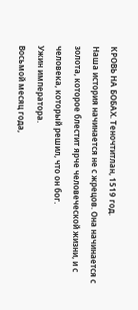КРОВЬ НА БОБАХ. Теночтитлан, 1519 год.
Наша история начинается не с жрецов. Она начинается с золота, которое блестит ярче человеческой жизни, и с человека, который решил, что он бог.
Ужин императора.
Восьмой месяц года,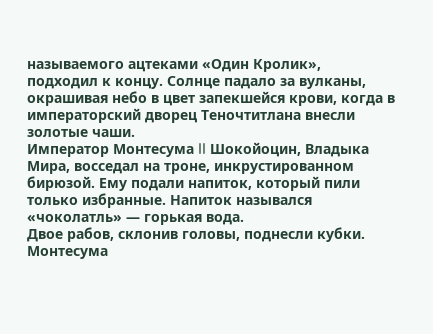называемого ацтеками «Один Кролик», подходил к концу. Солнце падало за вулканы, окрашивая небо в цвет запекшейся крови, когда в императорский дворец Теночтитлана внесли золотые чаши.
Император Монтесума II Шокойоцин, Владыка Мира, восседал на троне, инкрустированном бирюзой. Ему подали напиток, который пили только избранные. Напиток назывался «чоколатль» — горькая вода.
Двое рабов, склонив головы, поднесли кубки. Монтесума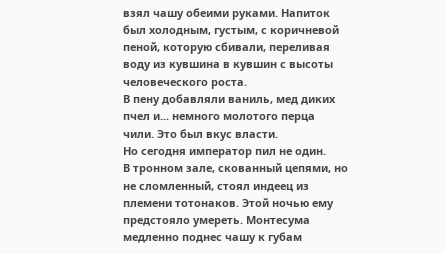взял чашу обеими руками. Напиток был холодным, густым, с коричневой пеной, которую сбивали, переливая воду из кувшина в кувшин с высоты человеческого роста.
В пену добавляли ваниль, мед диких пчел и... немного молотого перца чили. Это был вкус власти.
Но сегодня император пил не один.
В тронном зале, скованный цепями, но не сломленный, стоял индеец из племени тотонаков. Этой ночью ему предстояло умереть. Монтесума медленно поднес чашу к губам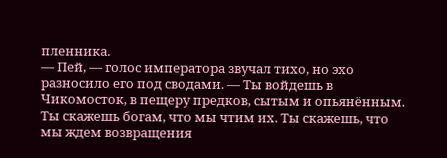пленника.
— Пей, — голос императора звучал тихо, но эхо разносило его под сводами. — Ты войдешь в Чикомосток, в пещеру предков, сытым и опьянённым. Ты скажешь богам, что мы чтим их. Ты скажешь, что мы ждем возвращения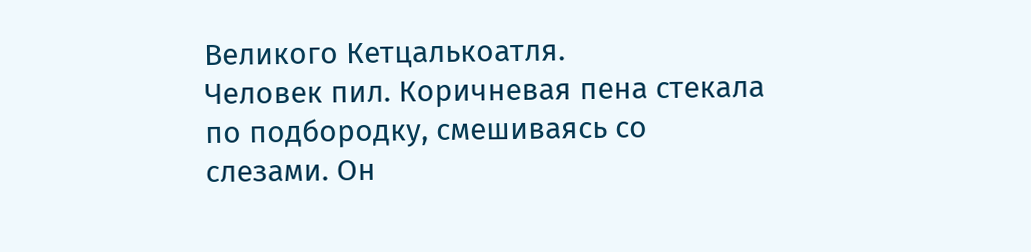Великого Кетцалькоатля.
Человек пил. Коричневая пена стекала по подбородку, смешиваясь со слезами. Он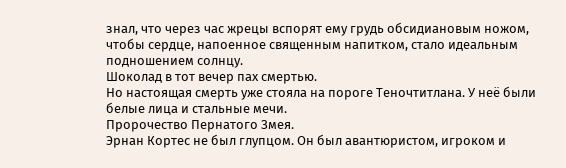знал, что через час жрецы вспорят ему грудь обсидиановым ножом, чтобы сердце, напоенное священным напитком, стало идеальным подношением солнцу.
Шоколад в тот вечер пах смертью.
Но настоящая смерть уже стояла на пороге Теночтитлана. У неё были белые лица и стальные мечи.
Пророчество Пернатого Змея.
Эрнан Кортес не был глупцом. Он был авантюристом, игроком и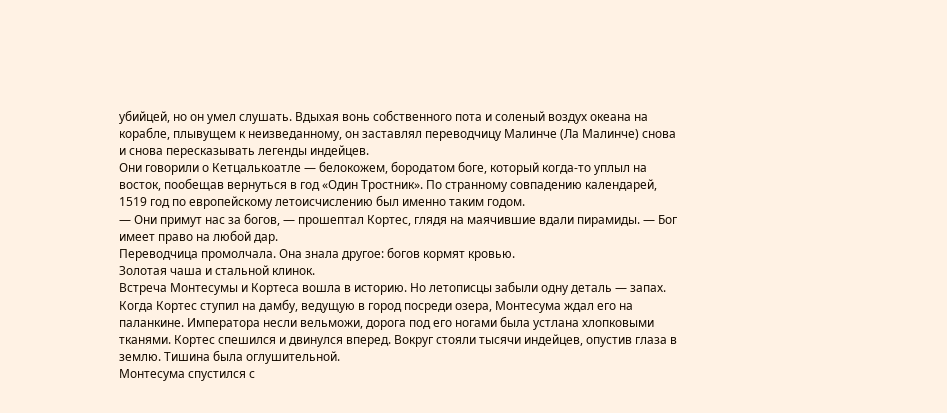убийцей, но он умел слушать. Вдыхая вонь собственного пота и соленый воздух океана на корабле, плывущем к неизведанному, он заставлял переводчицу Малинче (Ла Малинче) снова и снова пересказывать легенды индейцев.
Они говорили о Кетцалькоатле — белокожем, бородатом боге, который когда-то уплыл на восток, пообещав вернуться в год «Один Тростник». По странному совпадению календарей, 1519 год по европейскому летоисчислению был именно таким годом.
— Они примут нас за богов, — прошептал Кортес, глядя на маячившие вдали пирамиды. — Бог имеет право на любой дар.
Переводчица промолчала. Она знала другое: богов кормят кровью.
Золотая чаша и стальной клинок.
Встреча Монтесумы и Кортеса вошла в историю. Но летописцы забыли одну деталь — запах.
Когда Кортес ступил на дамбу, ведущую в город посреди озера, Монтесума ждал его на паланкине. Императора несли вельможи, дорога под его ногами была устлана хлопковыми тканями. Кортес спешился и двинулся вперед. Вокруг стояли тысячи индейцев, опустив глаза в землю. Тишина была оглушительной.
Монтесума спустился с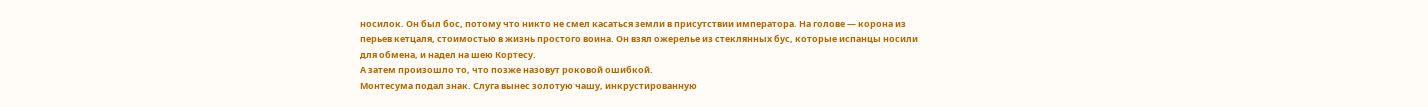носилок. Он был бос, потому что никто не смел касаться земли в присутствии императора. На голове — корона из перьев кетцаля, стоимостью в жизнь простого воина. Он взял ожерелье из стеклянных бус, которые испанцы носили для обмена, и надел на шею Кортесу.
А затем произошло то, что позже назовут роковой ошибкой.
Монтесума подал знак. Слуга вынес золотую чашу, инкрустированную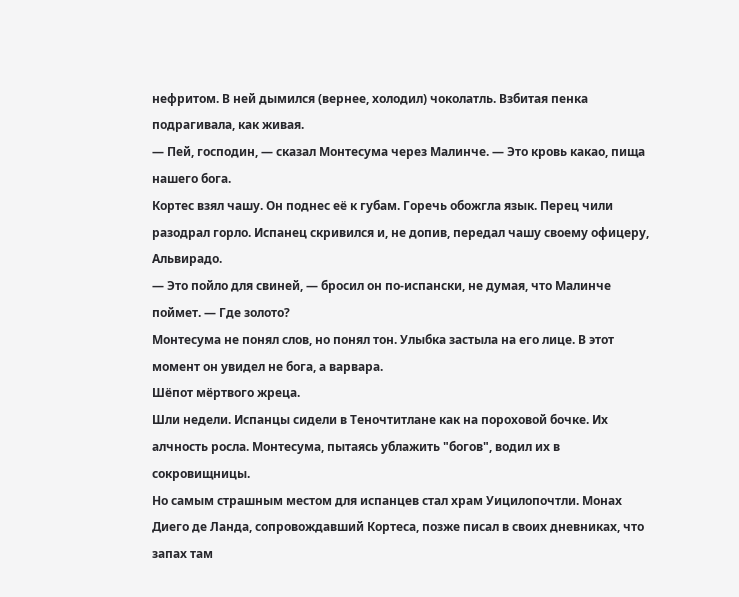нефритом. В ней дымился (вернее, холодил) чоколатль. Взбитая пенка подрагивала, как живая.
— Пей, господин, — сказал Монтесума через Малинче. — Это кровь какао, пища нашего бога.
Кортес взял чашу. Он поднес её к губам. Горечь обожгла язык. Перец чили разодрал горло. Испанец скривился и, не допив, передал чашу своему офицеру, Альвирадо.
— Это пойло для свиней, — бросил он по-испански, не думая, что Малинче поймет. — Где золото?
Монтесума не понял слов, но понял тон. Улыбка застыла на его лице. В этот момент он увидел не бога, а варвара.
Шёпот мёртвого жреца.
Шли недели. Испанцы сидели в Теночтитлане как на пороховой бочке. Их алчность росла. Монтесума, пытаясь ублажить "богов", водил их в сокровищницы.
Но самым страшным местом для испанцев стал храм Уицилопочтли. Монах Диего де Ланда, сопровождавший Кортеса, позже писал в своих дневниках, что запах там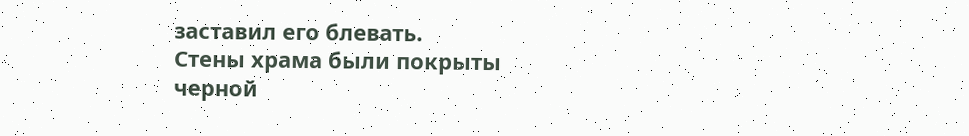заставил его блевать.
Стены храма были покрыты черной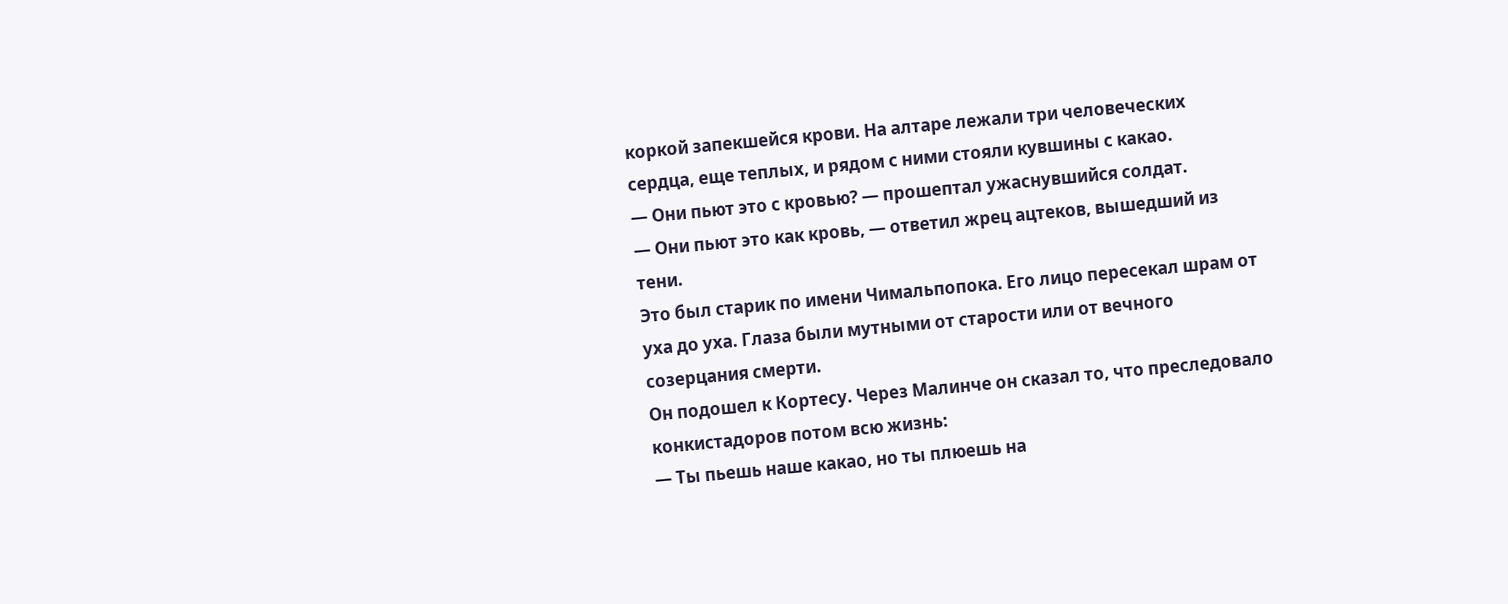коркой запекшейся крови. На алтаре лежали три человеческих сердца, еще теплых, и рядом с ними стояли кувшины с какао.
— Они пьют это с кровью? — прошептал ужаснувшийся солдат.
— Они пьют это как кровь, — ответил жрец ацтеков, вышедший из тени.
Это был старик по имени Чимальпопока. Его лицо пересекал шрам от уха до уха. Глаза были мутными от старости или от вечного созерцания смерти.
Он подошел к Кортесу. Через Малинче он сказал то, что преследовало конкистадоров потом всю жизнь:
— Ты пьешь наше какао, но ты плюешь на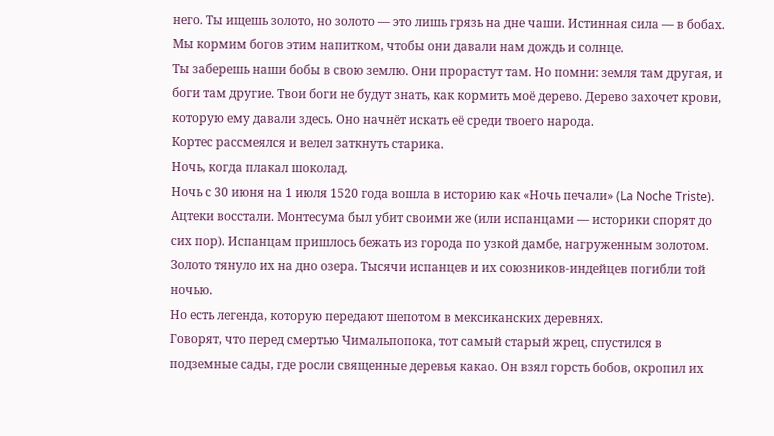него. Ты ищешь золото, но золото — это лишь грязь на дне чаши. Истинная сила — в бобах. Мы кормим богов этим напитком, чтобы они давали нам дождь и солнце.
Ты заберешь наши бобы в свою землю. Они прорастут там. Но помни: земля там другая, и боги там другие. Твои боги не будут знать, как кормить моё дерево. Дерево захочет крови, которую ему давали здесь. Оно начнёт искать её среди твоего народа.
Кортес рассмеялся и велел заткнуть старика.
Ночь, когда плакал шоколад.
Ночь с 30 июня на 1 июля 1520 года вошла в историю как «Ночь печали» (La Noche Triste).
Ацтеки восстали. Монтесума был убит своими же (или испанцами — историки спорят до сих пор). Испанцам пришлось бежать из города по узкой дамбе, нагруженным золотом. Золото тянуло их на дно озера. Тысячи испанцев и их союзников-индейцев погибли той ночью.
Но есть легенда, которую передают шепотом в мексиканских деревнях.
Говорят, что перед смертью Чимальпопока, тот самый старый жрец, спустился в подземные сады, где росли священные деревья какао. Он взял горсть бобов, окропил их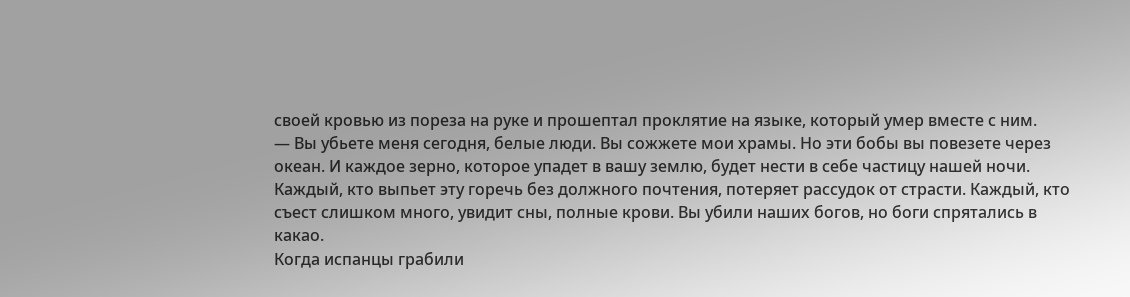своей кровью из пореза на руке и прошептал проклятие на языке, который умер вместе с ним.
— Вы убьете меня сегодня, белые люди. Вы сожжете мои храмы. Но эти бобы вы повезете через океан. И каждое зерно, которое упадет в вашу землю, будет нести в себе частицу нашей ночи. Каждый, кто выпьет эту горечь без должного почтения, потеряет рассудок от страсти. Каждый, кто съест слишком много, увидит сны, полные крови. Вы убили наших богов, но боги спрятались в какао.
Когда испанцы грабили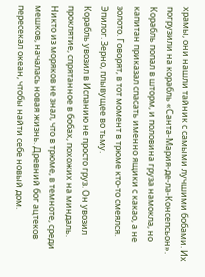храмы, они нашли тайник с самыми лучшими бобами. Их погрузили на корабль «Санта-Мария-де-ла-Консепсьон». Корабль попал в шторм, и половина груза намокла, но капитан приказал спасать именно ящики с какао, а не золото. Говорят, в тот момент в трюме кто-то смеялся.
Эпилог. Зерно, плывущее во тьму.
Корабль увозил в Испанию не просто груз. Он увозил проклятие, спрятанное в бобах, похожих на миндаль. Никто из моряков не знал, что в трюме, в темноте, среди мешков, началась новая жизнь. Древний бог ацтеков пересекал океан, чтобы найти себе новый дом.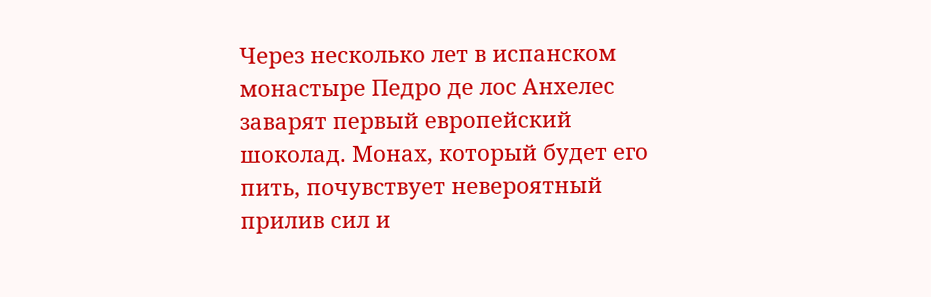Через несколько лет в испанском монастыре Педро де лос Анхелес заварят первый европейский шоколад. Монах, который будет его пить, почувствует невероятный прилив сил и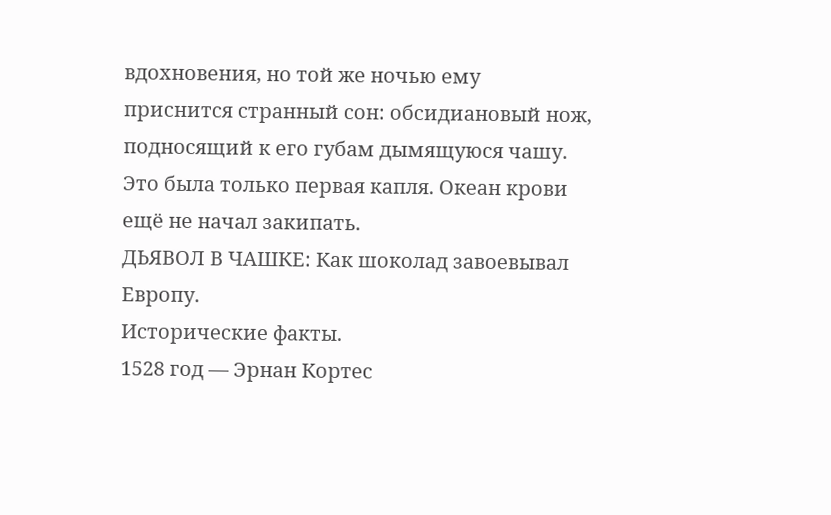вдохновения, но той же ночью ему приснится странный сон: обсидиановый нож, подносящий к его губам дымящуюся чашу.
Это была только первая капля. Океан крови ещё не начал закипать.
ДЬЯВОЛ В ЧАШКЕ: Как шоколад завоевывал Европу.
Исторические факты.
1528 год — Эрнан Кортес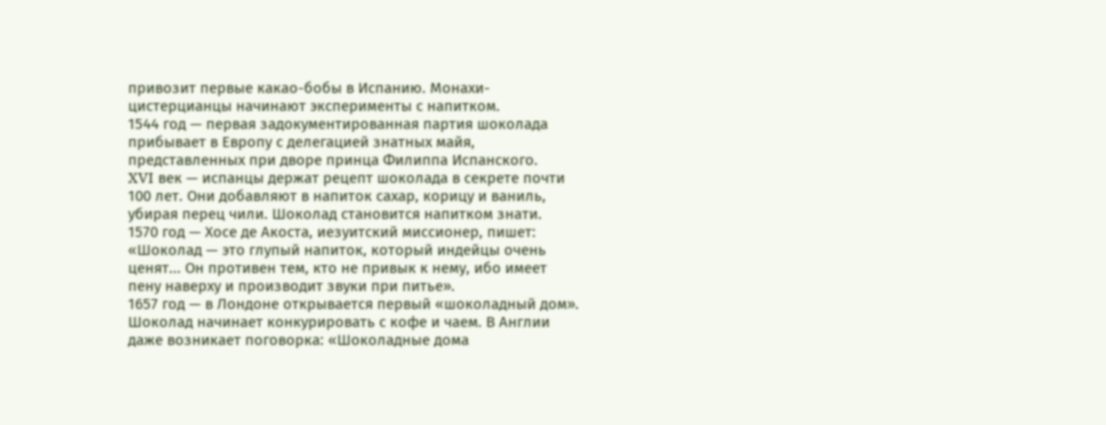привозит первые какао-бобы в Испанию. Монахи-цистерцианцы начинают эксперименты с напитком.
1544 год — первая задокументированная партия шоколада прибывает в Европу с делегацией знатных майя, представленных при дворе принца Филиппа Испанского.
XVI век — испанцы держат рецепт шоколада в секрете почти 100 лет. Они добавляют в напиток сахар, корицу и ваниль, убирая перец чили. Шоколад становится напитком знати.
1570 год — Хосе де Акоста, иезуитский миссионер, пишет: «Шоколад — это глупый напиток, который индейцы очень ценят... Он противен тем, кто не привык к нему, ибо имеет пену наверху и производит звуки при питье».
1657 год — в Лондоне открывается первый «шоколадный дом». Шоколад начинает конкурировать с кофе и чаем. В Англии даже возникает поговорка: «Шоколадные дома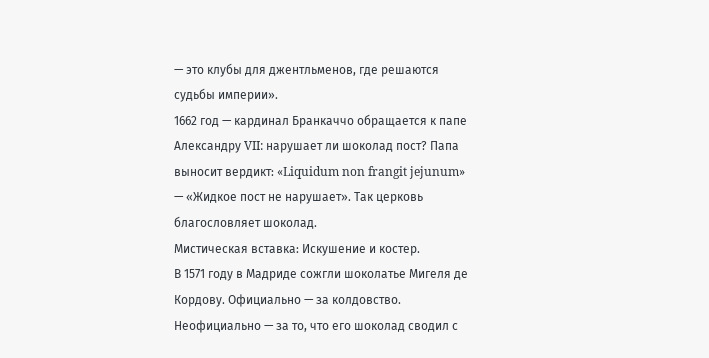— это клубы для джентльменов, где решаются судьбы империи».
1662 год — кардинал Бранкаччо обращается к папе Александру VII: нарушает ли шоколад пост? Папа выносит вердикт: «Liquidum non frangit jejunum» — «Жидкое пост не нарушает». Так церковь благословляет шоколад.
Мистическая вставка: Искушение и костер.
В 1571 году в Мадриде сожгли шоколатье Мигеля де Кордову. Официально — за колдовство. Неофициально — за то, что его шоколад сводил с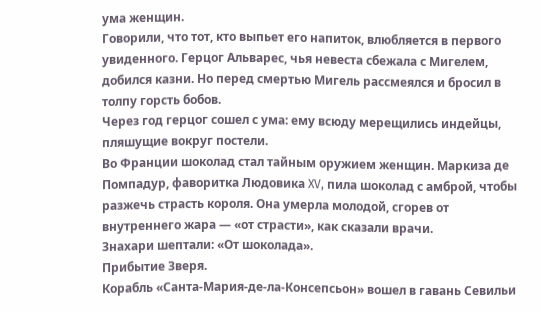ума женщин.
Говорили, что тот, кто выпьет его напиток, влюбляется в первого увиденного. Герцог Альварес, чья невеста сбежала с Мигелем, добился казни. Но перед смертью Мигель рассмеялся и бросил в толпу горсть бобов.
Через год герцог сошел с ума: ему всюду мерещились индейцы, пляшущие вокруг постели.
Во Франции шоколад стал тайным оружием женщин. Маркиза де Помпадур, фаворитка Людовика XV, пила шоколад с амброй, чтобы разжечь страсть короля. Она умерла молодой, сгорев от внутреннего жара — «от страсти», как сказали врачи.
Знахари шептали: «От шоколада».
Прибытие Зверя.
Корабль «Санта-Мария-де-ла-Консепсьон» вошел в гавань Севильи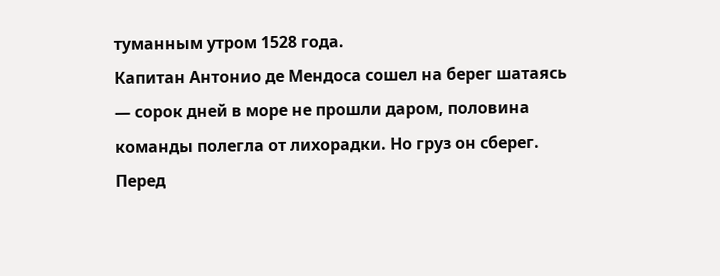туманным утром 1528 года.
Капитан Антонио де Мендоса сошел на берег шатаясь — сорок дней в море не прошли даром, половина команды полегла от лихорадки. Но груз он сберег.
Перед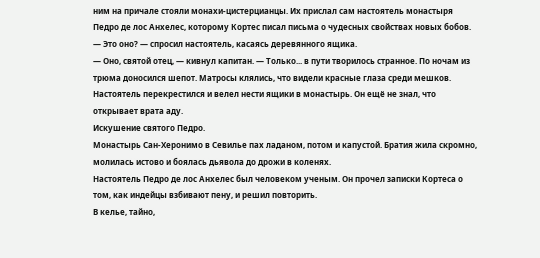ним на причале стояли монахи-цистерцианцы. Их прислал сам настоятель монастыря Педро де лос Анхелес, которому Кортес писал письма о чудесных свойствах новых бобов.
— Это оно? — спросил настоятель, касаясь деревянного ящика.
— Оно, святой отец, — кивнул капитан. — Только... в пути творилось странное. По ночам из трюма доносился шепот. Матросы клялись, что видели красные глаза среди мешков.
Настоятель перекрестился и велел нести ящики в монастырь. Он ещё не знал, что открывает врата аду.
Искушение святого Педро.
Монастырь Сан-Херонимо в Севилье пах ладаном, потом и капустой. Братия жила скромно, молилась истово и боялась дьявола до дрожи в коленях.
Настоятель Педро де лос Анхелес был человеком ученым. Он прочел записки Кортеса о том, как индейцы взбивают пену, и решил повторить.
В келье, тайно,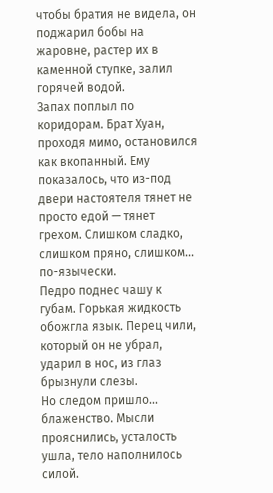чтобы братия не видела, он поджарил бобы на жаровне, растер их в каменной ступке, залил горячей водой.
Запах поплыл по коридорам. Брат Хуан, проходя мимо, остановился как вкопанный. Ему показалось, что из-под двери настоятеля тянет не просто едой — тянет грехом. Слишком сладко, слишком пряно, слишком... по-язычески.
Педро поднес чашу к губам. Горькая жидкость обожгла язык. Перец чили, который он не убрал, ударил в нос, из глаз брызнули слезы.
Но следом пришло... блаженство. Мысли прояснились, усталость ушла, тело наполнилось силой.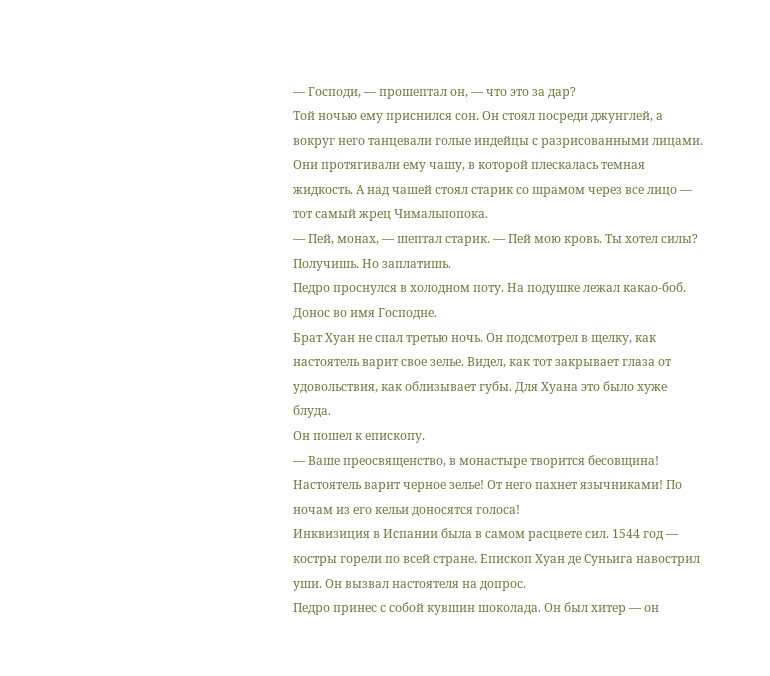— Господи, — прошептал он, — что это за дар?
Той ночью ему приснился сон. Он стоял посреди джунглей, а вокруг него танцевали голые индейцы с разрисованными лицами.
Они протягивали ему чашу, в которой плескалась темная жидкость. А над чашей стоял старик со шрамом через все лицо — тот самый жрец Чимальпопока.
— Пей, монах, — шептал старик. — Пей мою кровь. Ты хотел силы? Получишь. Но заплатишь.
Педро проснулся в холодном поту. На подушке лежал какао-боб.
Донос во имя Господне.
Брат Хуан не спал третью ночь. Он подсмотрел в щелку, как настоятель варит свое зелье. Видел, как тот закрывает глаза от удовольствия, как облизывает губы. Для Хуана это было хуже блуда.
Он пошел к епископу.
— Ваше преосвященство, в монастыре творится бесовщина! Настоятель варит черное зелье! От него пахнет язычниками! По ночам из его кельи доносятся голоса!
Инквизиция в Испании была в самом расцвете сил. 1544 год — костры горели по всей стране. Епископ Хуан де Суньига навострил уши. Он вызвал настоятеля на допрос.
Педро принес с собой кувшин шоколада. Он был хитер — он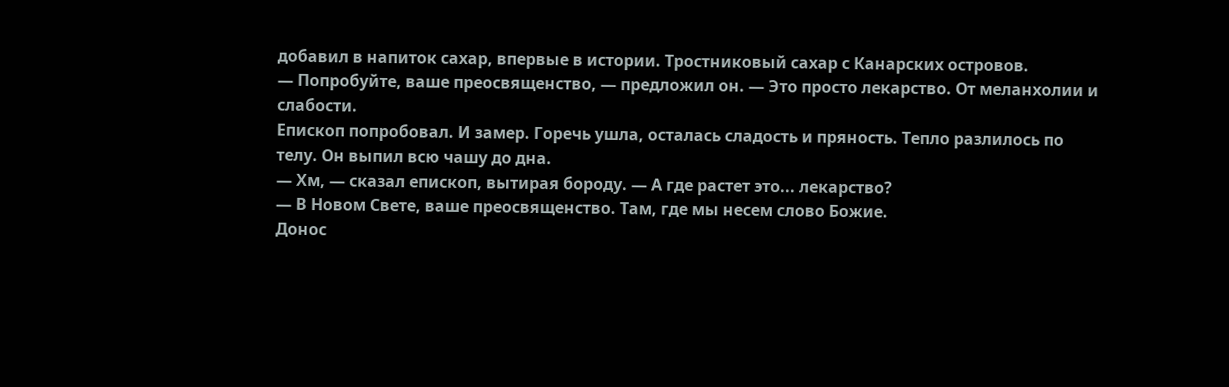добавил в напиток сахар, впервые в истории. Тростниковый сахар с Канарских островов.
— Попробуйте, ваше преосвященство, — предложил он. — Это просто лекарство. От меланхолии и слабости.
Епископ попробовал. И замер. Горечь ушла, осталась сладость и пряность. Тепло разлилось по телу. Он выпил всю чашу до дна.
— Хм, — сказал епископ, вытирая бороду. — А где растет это... лекарство?
— В Новом Свете, ваше преосвященство. Там, где мы несем слово Божие.
Донос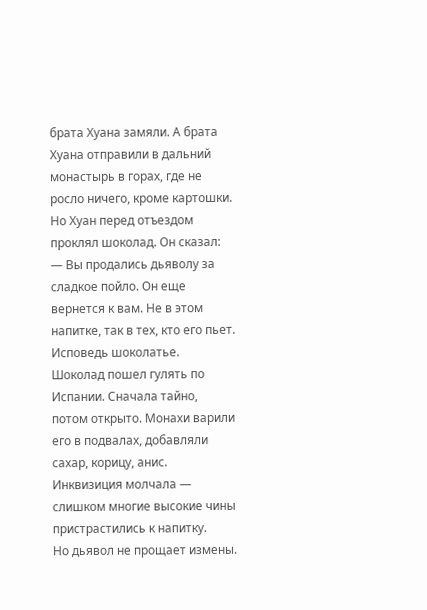брата Хуана замяли. А брата Хуана отправили в дальний монастырь в горах, где не росло ничего, кроме картошки. Но Хуан перед отъездом проклял шоколад. Он сказал:
— Вы продались дьяволу за сладкое пойло. Он еще вернется к вам. Не в этом напитке, так в тех, кто его пьет.
Исповедь шоколатье.
Шоколад пошел гулять по Испании. Сначала тайно, потом открыто. Монахи варили его в подвалах, добавляли сахар, корицу, анис.
Инквизиция молчала — слишком многие высокие чины пристрастились к напитку.
Но дьявол не прощает измены.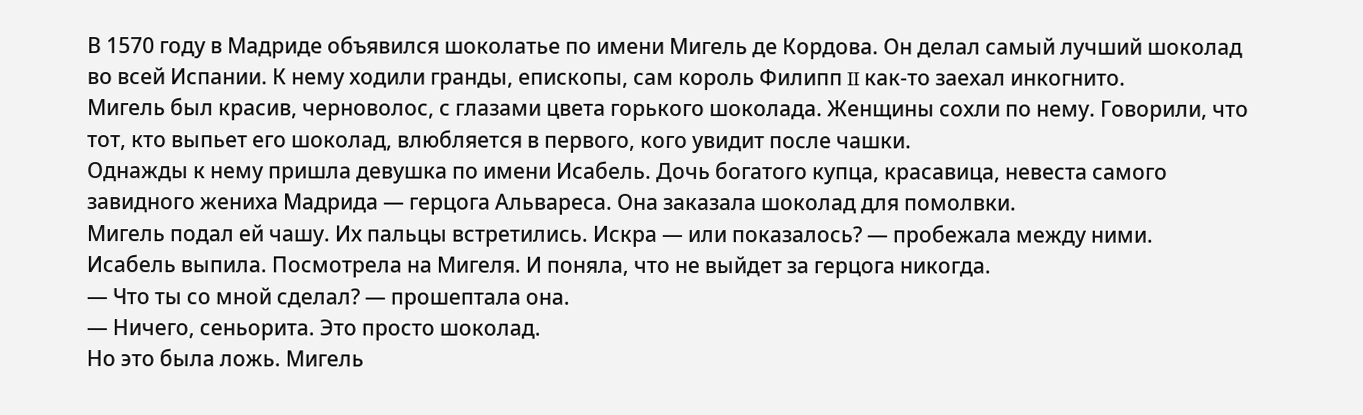В 1570 году в Мадриде объявился шоколатье по имени Мигель де Кордова. Он делал самый лучший шоколад во всей Испании. К нему ходили гранды, епископы, сам король Филипп II как-то заехал инкогнито.
Мигель был красив, черноволос, с глазами цвета горького шоколада. Женщины сохли по нему. Говорили, что тот, кто выпьет его шоколад, влюбляется в первого, кого увидит после чашки.
Однажды к нему пришла девушка по имени Исабель. Дочь богатого купца, красавица, невеста самого завидного жениха Мадрида — герцога Альвареса. Она заказала шоколад для помолвки.
Мигель подал ей чашу. Их пальцы встретились. Искра — или показалось? — пробежала между ними.
Исабель выпила. Посмотрела на Мигеля. И поняла, что не выйдет за герцога никогда.
— Что ты со мной сделал? — прошептала она.
— Ничего, сеньорита. Это просто шоколад.
Но это была ложь. Мигель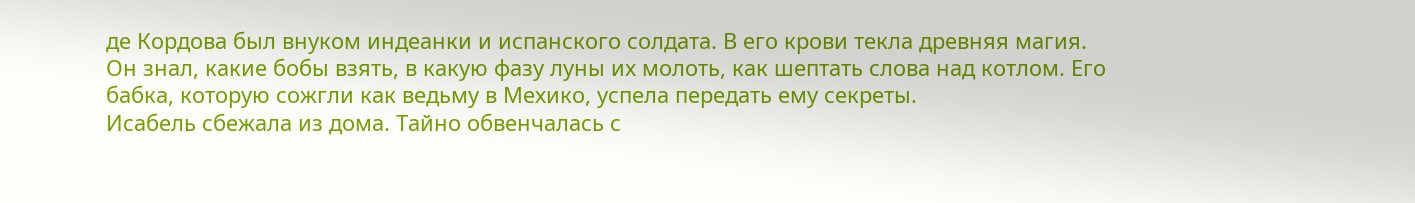де Кордова был внуком индеанки и испанского солдата. В его крови текла древняя магия.
Он знал, какие бобы взять, в какую фазу луны их молоть, как шептать слова над котлом. Его бабка, которую сожгли как ведьму в Мехико, успела передать ему секреты.
Исабель сбежала из дома. Тайно обвенчалась с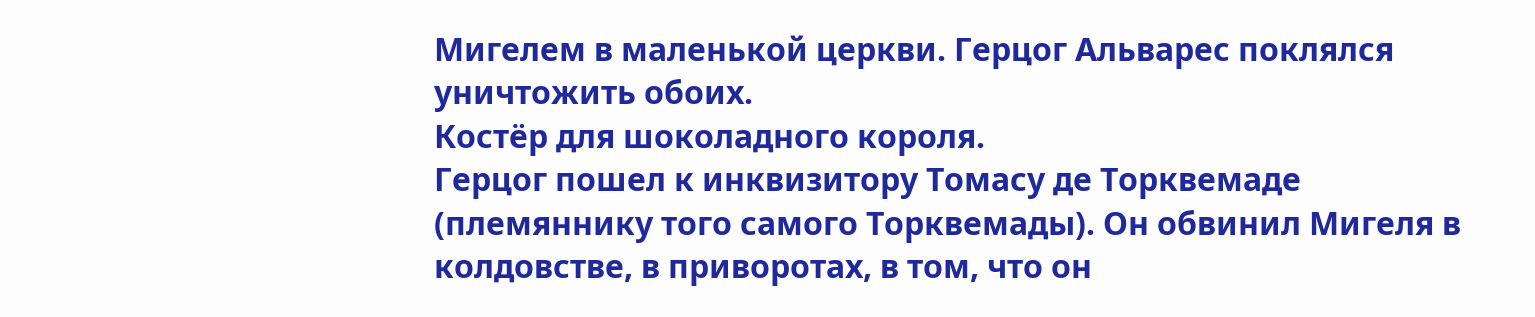Мигелем в маленькой церкви. Герцог Альварес поклялся уничтожить обоих.
Костёр для шоколадного короля.
Герцог пошел к инквизитору Томасу де Торквемаде (племяннику того самого Торквемады). Он обвинил Мигеля в колдовстве, в приворотах, в том, что он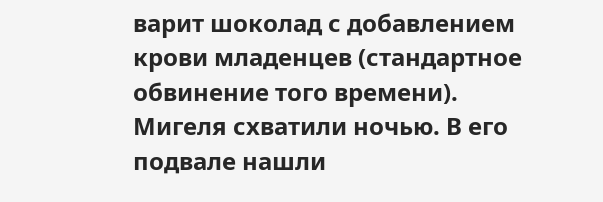варит шоколад с добавлением крови младенцев (стандартное обвинение того времени).
Мигеля схватили ночью. В его подвале нашли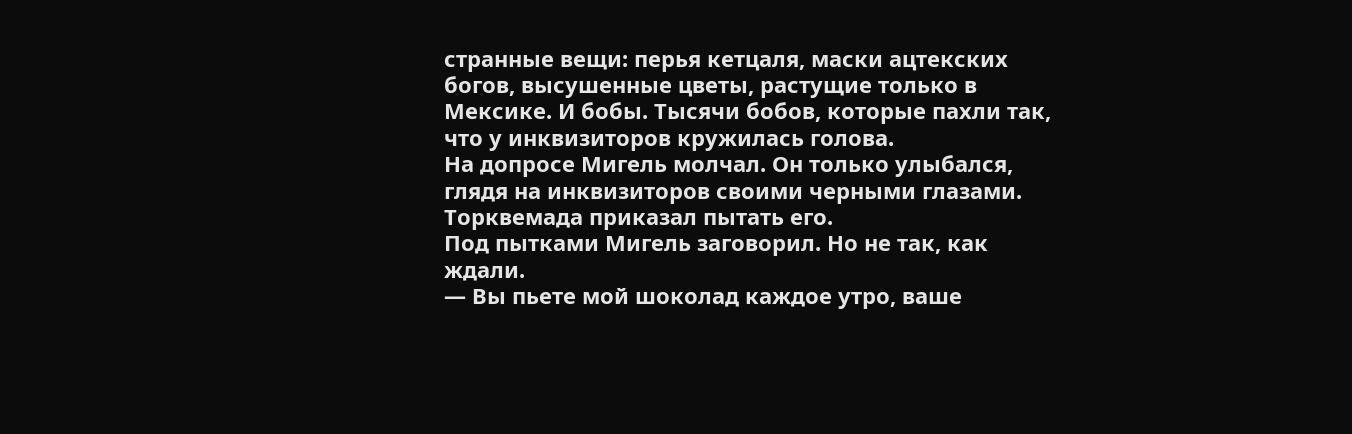странные вещи: перья кетцаля, маски ацтекских богов, высушенные цветы, растущие только в Мексике. И бобы. Тысячи бобов, которые пахли так, что у инквизиторов кружилась голова.
На допросе Мигель молчал. Он только улыбался, глядя на инквизиторов своими черными глазами. Торквемада приказал пытать его.
Под пытками Мигель заговорил. Но не так, как ждали.
— Вы пьете мой шоколад каждое утро, ваше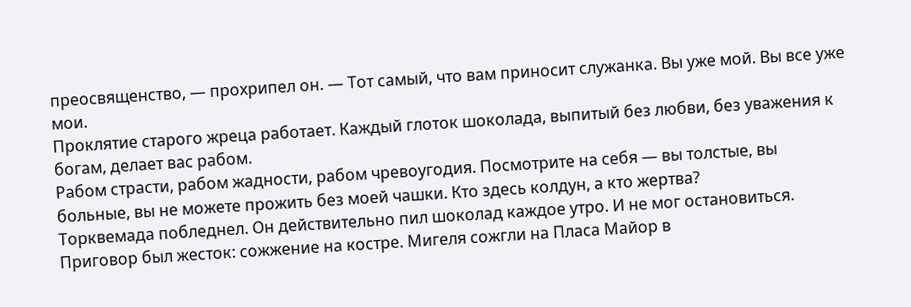преосвященство, — прохрипел он. — Тот самый, что вам приносит служанка. Вы уже мой. Вы все уже мои.
Проклятие старого жреца работает. Каждый глоток шоколада, выпитый без любви, без уважения к богам, делает вас рабом.
Рабом страсти, рабом жадности, рабом чревоугодия. Посмотрите на себя — вы толстые, вы больные, вы не можете прожить без моей чашки. Кто здесь колдун, а кто жертва?
Торквемада побледнел. Он действительно пил шоколад каждое утро. И не мог остановиться.
Приговор был жесток: сожжение на костре. Мигеля сожгли на Пласа Майор в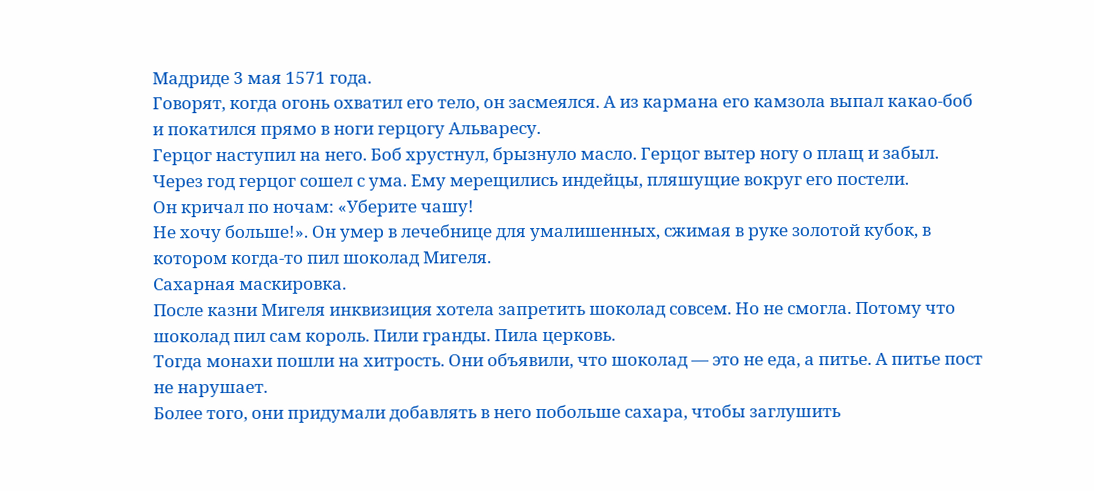Мадриде 3 мая 1571 года.
Говорят, когда огонь охватил его тело, он засмеялся. А из кармана его камзола выпал какао-боб и покатился прямо в ноги герцогу Альваресу.
Герцог наступил на него. Боб хрустнул, брызнуло масло. Герцог вытер ногу о плащ и забыл.
Через год герцог сошел с ума. Ему мерещились индейцы, пляшущие вокруг его постели.
Он кричал по ночам: «Уберите чашу!
Не хочу больше!». Он умер в лечебнице для умалишенных, сжимая в руке золотой кубок, в котором когда-то пил шоколад Мигеля.
Сахарная маскировка.
После казни Мигеля инквизиция хотела запретить шоколад совсем. Но не смогла. Потому что шоколад пил сам король. Пили гранды. Пила церковь.
Тогда монахи пошли на хитрость. Они объявили, что шоколад — это не еда, а питье. А питье пост не нарушает.
Более того, они придумали добавлять в него побольше сахара, чтобы заглушить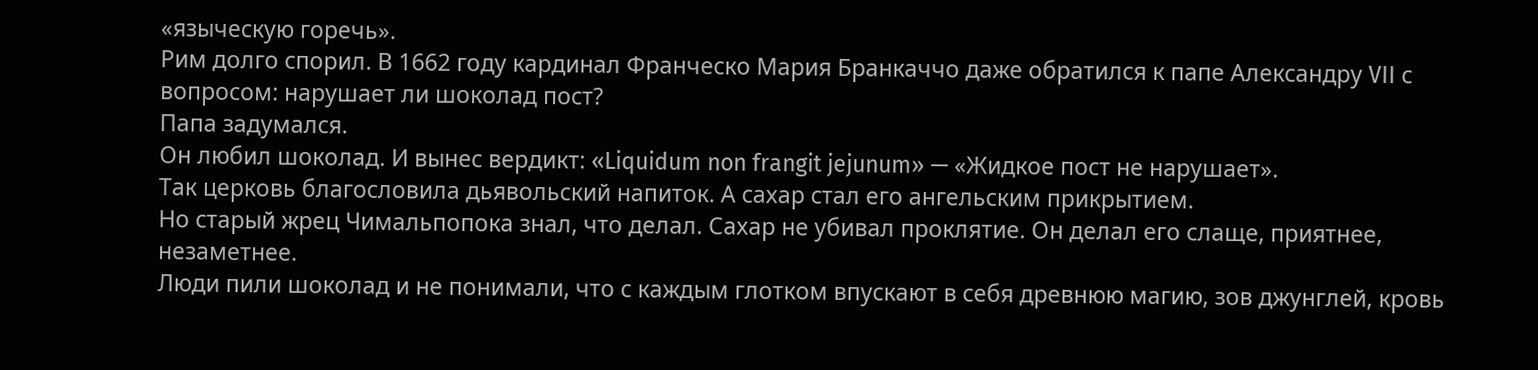«языческую горечь».
Рим долго спорил. В 1662 году кардинал Франческо Мария Бранкаччо даже обратился к папе Александру VII с вопросом: нарушает ли шоколад пост?
Папа задумался.
Он любил шоколад. И вынес вердикт: «Liquidum non frangit jejunum» — «Жидкое пост не нарушает».
Так церковь благословила дьявольский напиток. А сахар стал его ангельским прикрытием.
Но старый жрец Чимальпопока знал, что делал. Сахар не убивал проклятие. Он делал его слаще, приятнее, незаметнее.
Люди пили шоколад и не понимали, что с каждым глотком впускают в себя древнюю магию, зов джунглей, кровь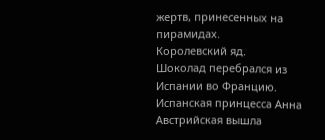жертв, принесенных на
пирамидах.
Королевский яд.
Шоколад перебрался из Испании во Францию. Испанская принцесса Анна Австрийская вышла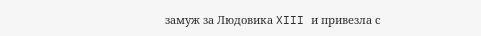замуж за Людовика XIII и привезла с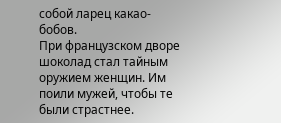собой ларец какао-бобов.
При французском дворе шоколад стал тайным оружием женщин. Им поили мужей, чтобы те были страстнее.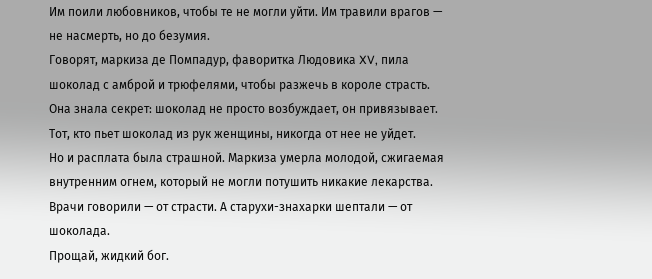Им поили любовников, чтобы те не могли уйти. Им травили врагов — не насмерть, но до безумия.
Говорят, маркиза де Помпадур, фаворитка Людовика XV, пила шоколад с амброй и трюфелями, чтобы разжечь в короле страсть.
Она знала секрет: шоколад не просто возбуждает, он привязывает. Тот, кто пьет шоколад из рук женщины, никогда от нее не уйдет.
Но и расплата была страшной. Маркиза умерла молодой, сжигаемая внутренним огнем, который не могли потушить никакие лекарства.
Врачи говорили — от страсти. А старухи-знахарки шептали — от шоколада.
Прощай, жидкий бог.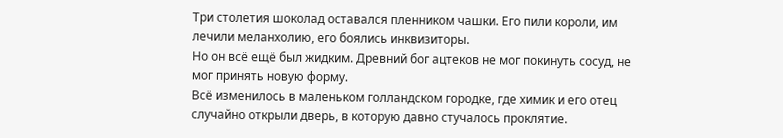Три столетия шоколад оставался пленником чашки. Его пили короли, им лечили меланхолию, его боялись инквизиторы.
Но он всё ещё был жидким. Древний бог ацтеков не мог покинуть сосуд, не мог принять новую форму.
Всё изменилось в маленьком голландском городке, где химик и его отец случайно открыли дверь, в которую давно стучалось проклятие.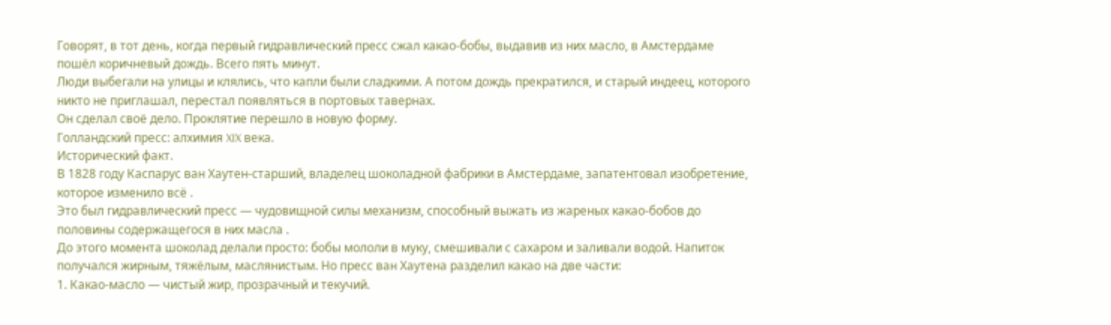Говорят, в тот день, когда первый гидравлический пресс сжал какао-бобы, выдавив из них масло, в Амстердаме пошёл коричневый дождь. Всего пять минут.
Люди выбегали на улицы и клялись, что капли были сладкими. А потом дождь прекратился, и старый индеец, которого никто не приглашал, перестал появляться в портовых тавернах.
Он сделал своё дело. Проклятие перешло в новую форму.
Голландский пресс: алхимия XIX века.
Исторический факт.
В 1828 году Каспарус ван Хаутен-старший, владелец шоколадной фабрики в Амстердаме, запатентовал изобретение, которое изменило всё .
Это был гидравлический пресс — чудовищной силы механизм, способный выжать из жареных какао-бобов до половины содержащегося в них масла .
До этого момента шоколад делали просто: бобы мололи в муку, смешивали с сахаром и заливали водой. Напиток получался жирным, тяжёлым, маслянистым. Но пресс ван Хаутена разделил какао на две части:
1. Какао-масло — чистый жир, прозрачный и текучий.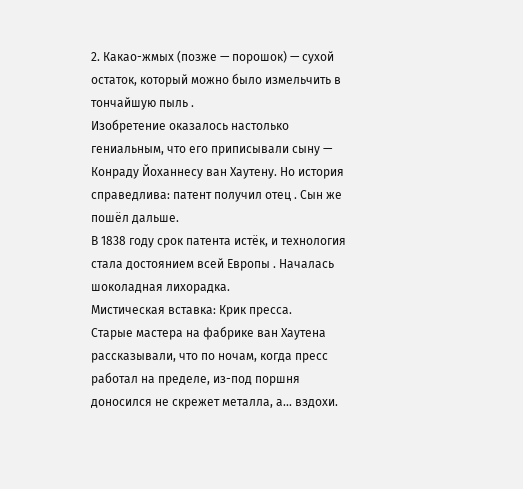2. Какао-жмых (позже — порошок) — сухой остаток, который можно было измельчить в тончайшую пыль .
Изобретение оказалось настолько гениальным, что его приписывали сыну — Конраду Йоханнесу ван Хаутену. Но история справедлива: патент получил отец . Сын же пошёл дальше.
В 1838 году срок патента истёк, и технология стала достоянием всей Европы . Началась шоколадная лихорадка.
Мистическая вставка: Крик пресса.
Старые мастера на фабрике ван Хаутена рассказывали, что по ночам, когда пресс работал на пределе, из-под поршня доносился не скрежет металла, а... вздохи.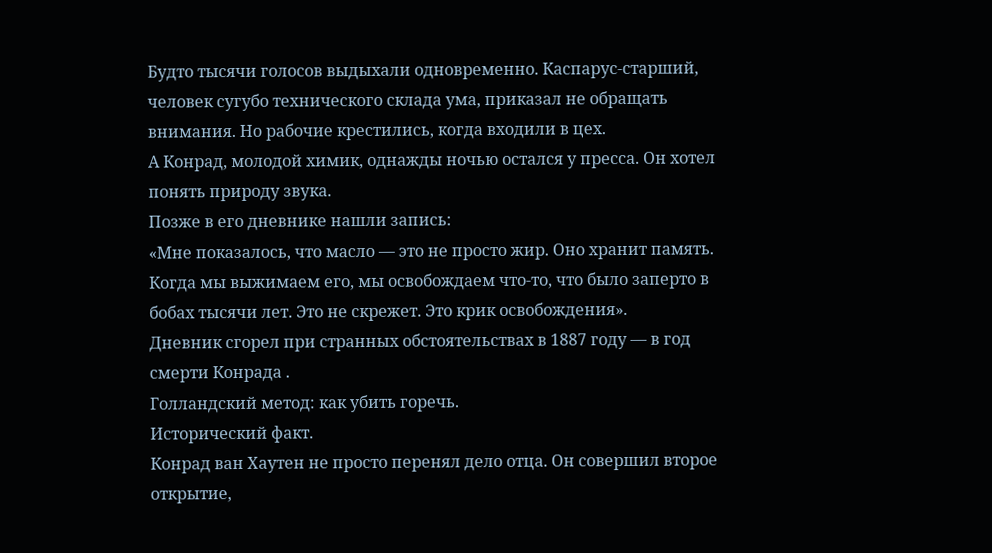Будто тысячи голосов выдыхали одновременно. Каспарус-старший, человек сугубо технического склада ума, приказал не обращать внимания. Но рабочие крестились, когда входили в цех.
А Конрад, молодой химик, однажды ночью остался у пресса. Он хотел понять природу звука.
Позже в его дневнике нашли запись:
«Мне показалось, что масло — это не просто жир. Оно хранит память. Когда мы выжимаем его, мы освобождаем что-то, что было заперто в бобах тысячи лет. Это не скрежет. Это крик освобождения».
Дневник сгорел при странных обстоятельствах в 1887 году — в год смерти Конрада .
Голландский метод: как убить горечь.
Исторический факт.
Конрад ван Хаутен не просто перенял дело отца. Он совершил второе открытие,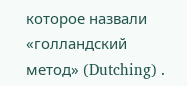которое назвали «голландский метод» (Dutching) .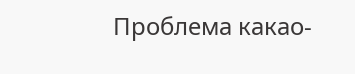Проблема какао-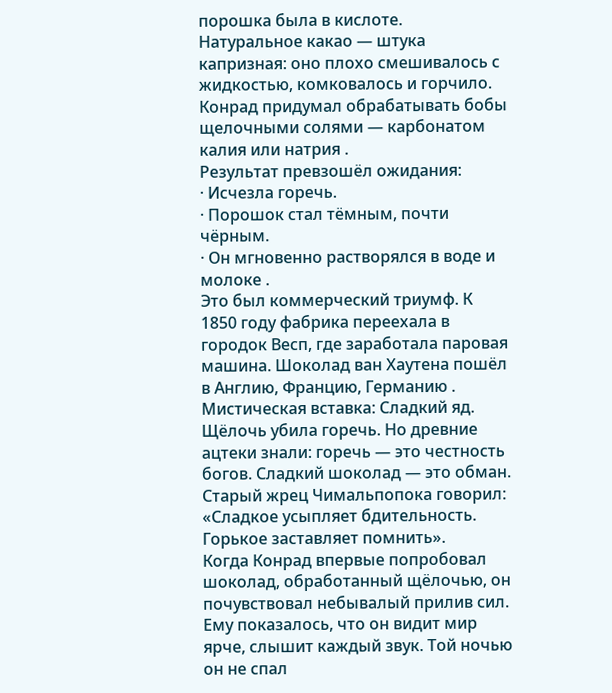порошка была в кислоте. Натуральное какао — штука капризная: оно плохо смешивалось с жидкостью, комковалось и горчило.
Конрад придумал обрабатывать бобы щелочными солями — карбонатом калия или натрия .
Результат превзошёл ожидания:
· Исчезла горечь.
· Порошок стал тёмным, почти чёрным.
· Он мгновенно растворялся в воде и молоке .
Это был коммерческий триумф. К 1850 году фабрика переехала в городок Весп, где заработала паровая машина. Шоколад ван Хаутена пошёл в Англию, Францию, Германию .
Мистическая вставка: Сладкий яд.
Щёлочь убила горечь. Но древние ацтеки знали: горечь — это честность богов. Сладкий шоколад — это обман.
Старый жрец Чимальпопока говорил:
«Сладкое усыпляет бдительность. Горькое заставляет помнить».
Когда Конрад впервые попробовал шоколад, обработанный щёлочью, он почувствовал небывалый прилив сил.
Ему показалось, что он видит мир ярче, слышит каждый звук. Той ночью он не спал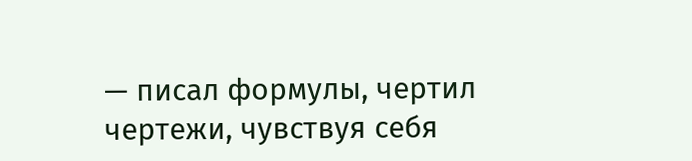— писал формулы, чертил чертежи, чувствуя себя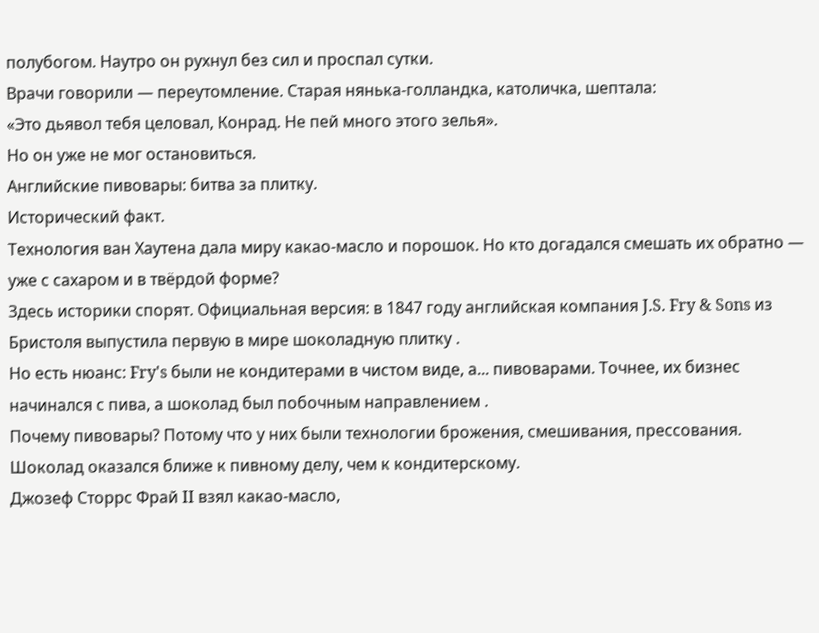полубогом. Наутро он рухнул без сил и проспал сутки.
Врачи говорили — переутомление. Старая нянька-голландка, католичка, шептала:
«Это дьявол тебя целовал, Конрад. Не пей много этого зелья».
Но он уже не мог остановиться.
Английские пивовары: битва за плитку.
Исторический факт.
Технология ван Хаутена дала миру какао-масло и порошок. Но кто догадался смешать их обратно — уже с сахаром и в твёрдой форме?
Здесь историки спорят. Официальная версия: в 1847 году английская компания J.S. Fry & Sons из Бристоля выпустила первую в мире шоколадную плитку .
Но есть нюанс: Fry's были не кондитерами в чистом виде, а... пивоварами. Точнее, их бизнес начинался с пива, а шоколад был побочным направлением .
Почему пивовары? Потому что у них были технологии брожения, смешивания, прессования. Шоколад оказался ближе к пивному делу, чем к кондитерскому.
Джозеф Сторрс Фрай II взял какао-масло,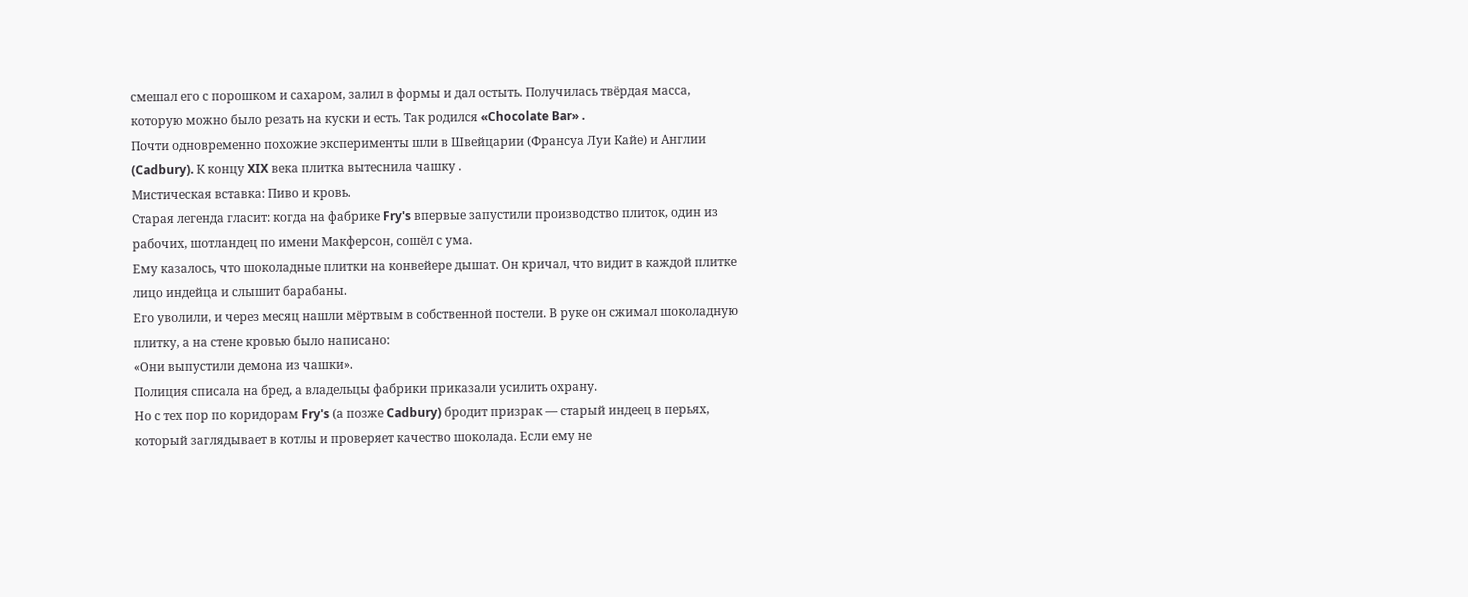смешал его с порошком и сахаром, залил в формы и дал остыть. Получилась твёрдая масса, которую можно было резать на куски и есть. Так родился «Chocolate Bar» .
Почти одновременно похожие эксперименты шли в Швейцарии (Франсуа Луи Кайе) и Англии (Cadbury). К концу XIX века плитка вытеснила чашку .
Мистическая вставка: Пиво и кровь.
Старая легенда гласит: когда на фабрике Fry's впервые запустили производство плиток, один из рабочих, шотландец по имени Макферсон, сошёл с ума.
Ему казалось, что шоколадные плитки на конвейере дышат. Он кричал, что видит в каждой плитке лицо индейца и слышит барабаны.
Его уволили, и через месяц нашли мёртвым в собственной постели. В руке он сжимал шоколадную плитку, а на стене кровью было написано:
«Они выпустили демона из чашки».
Полиция списала на бред, а владельцы фабрики приказали усилить охрану.
Но с тех пор по коридорам Fry's (а позже Cadbury) бродит призрак — старый индеец в перьях, который заглядывает в котлы и проверяет качество шоколада. Если ему не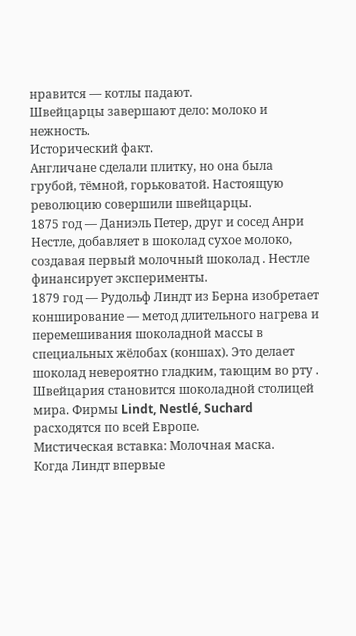нравится — котлы падают.
Швейцарцы завершают дело: молоко и нежность.
Исторический факт.
Англичане сделали плитку, но она была грубой, тёмной, горьковатой. Настоящую революцию совершили швейцарцы.
1875 год — Даниэль Петер, друг и сосед Анри Нестле, добавляет в шоколад сухое молоко, создавая первый молочный шоколад . Нестле финансирует эксперименты.
1879 год — Рудольф Линдт из Берна изобретает конширование — метод длительного нагрева и перемешивания шоколадной массы в специальных жёлобах (коншах). Это делает шоколад невероятно гладким, тающим во рту .
Швейцария становится шоколадной столицей мира. Фирмы Lindt, Nestlé, Suchard расходятся по всей Европе.
Мистическая вставка: Молочная маска.
Когда Линдт впервые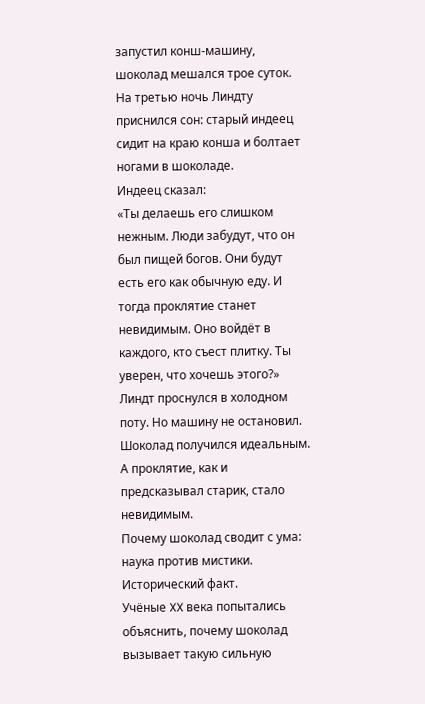запустил конш-машину, шоколад мешался трое суток.
На третью ночь Линдту приснился сон: старый индеец сидит на краю конша и болтает ногами в шоколаде.
Индеец сказал:
«Ты делаешь его слишком нежным. Люди забудут, что он был пищей богов. Они будут есть его как обычную еду. И тогда проклятие станет невидимым. Оно войдёт в каждого, кто съест плитку. Ты уверен, что хочешь этого?»
Линдт проснулся в холодном поту. Но машину не остановил. Шоколад получился идеальным. А проклятие, как и предсказывал старик, стало невидимым.
Почему шоколад сводит с ума: наука против мистики.
Исторический факт.
Учёные XX века попытались объяснить, почему шоколад вызывает такую сильную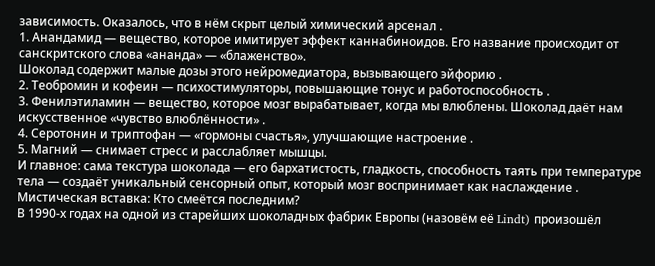зависимость. Оказалось, что в нём скрыт целый химический арсенал .
1. Анандамид — вещество, которое имитирует эффект каннабиноидов. Его название происходит от санскритского слова «ананда» — «блаженство».
Шоколад содержит малые дозы этого нейромедиатора, вызывающего эйфорию .
2. Теобромин и кофеин — психостимуляторы, повышающие тонус и работоспособность .
3. Фенилэтиламин — вещество, которое мозг вырабатывает, когда мы влюблены. Шоколад даёт нам искусственное «чувство влюблённости» .
4. Серотонин и триптофан — «гормоны счастья», улучшающие настроение .
5. Магний — снимает стресс и расслабляет мышцы.
И главное: сама текстура шоколада — его бархатистость, гладкость, способность таять при температуре тела — создаёт уникальный сенсорный опыт, который мозг воспринимает как наслаждение .
Мистическая вставка: Кто смеётся последним?
В 1990-х годах на одной из старейших шоколадных фабрик Европы (назовём её Lindt) произошёл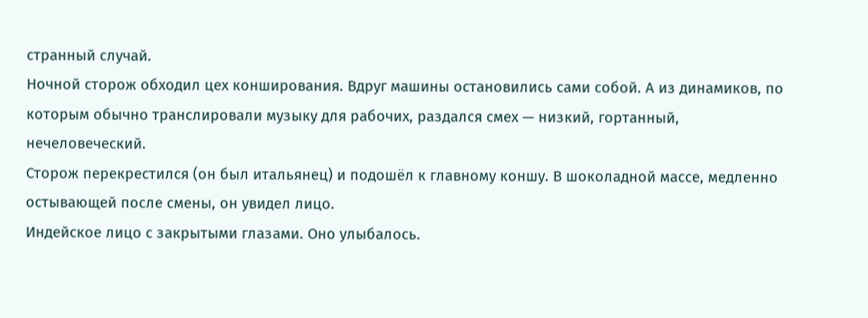странный случай.
Ночной сторож обходил цех конширования. Вдруг машины остановились сами собой. А из динамиков, по которым обычно транслировали музыку для рабочих, раздался смех — низкий, гортанный, нечеловеческий.
Сторож перекрестился (он был итальянец) и подошёл к главному коншу. В шоколадной массе, медленно остывающей после смены, он увидел лицо.
Индейское лицо с закрытыми глазами. Оно улыбалось.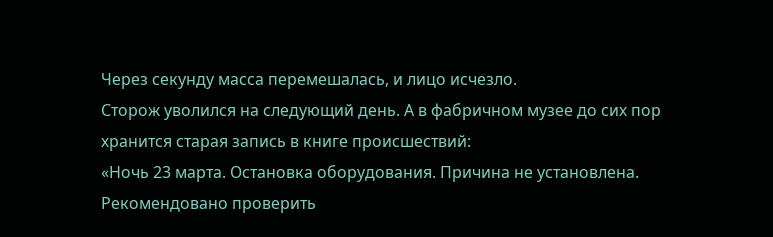Через секунду масса перемешалась, и лицо исчезло.
Сторож уволился на следующий день. А в фабричном музее до сих пор хранится старая запись в книге происшествий:
«Ночь 23 марта. Остановка оборудования. Причина не установлена. Рекомендовано проверить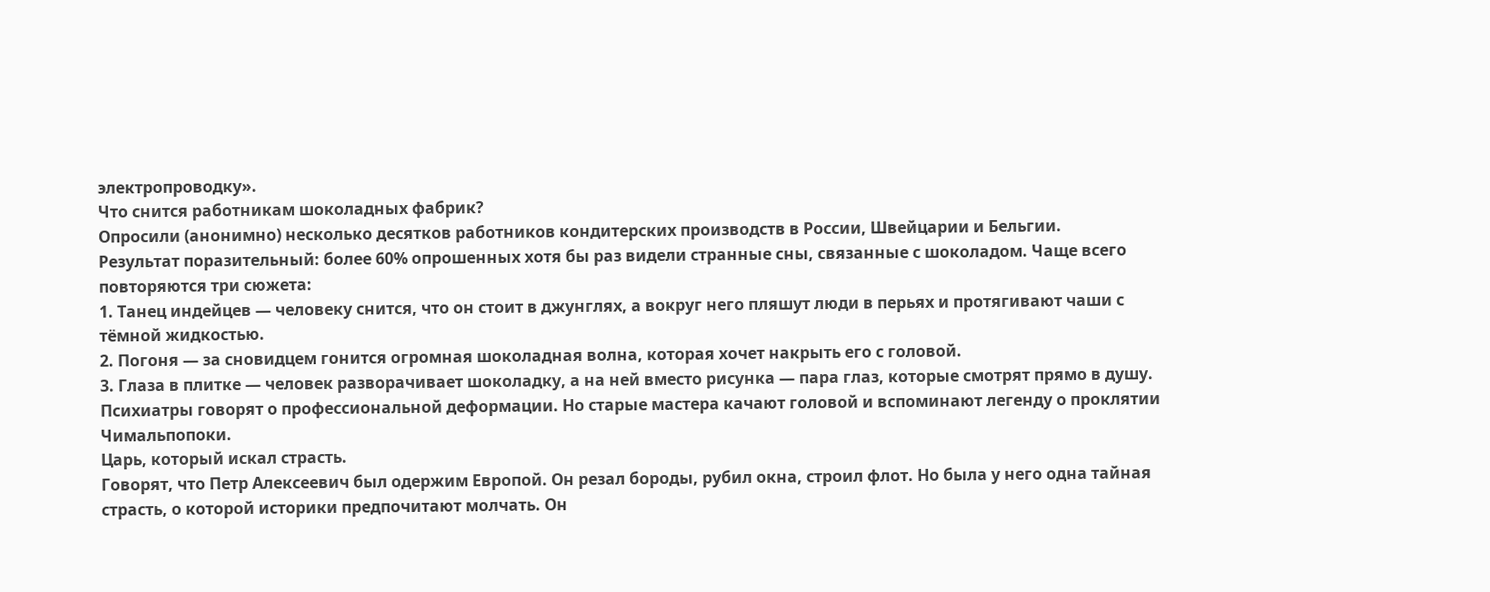электропроводку».
Что снится работникам шоколадных фабрик?
Опросили (анонимно) несколько десятков работников кондитерских производств в России, Швейцарии и Бельгии.
Результат поразительный: более 60% опрошенных хотя бы раз видели странные сны, связанные с шоколадом. Чаще всего повторяются три сюжета:
1. Танец индейцев — человеку снится, что он стоит в джунглях, а вокруг него пляшут люди в перьях и протягивают чаши с тёмной жидкостью.
2. Погоня — за сновидцем гонится огромная шоколадная волна, которая хочет накрыть его с головой.
3. Глаза в плитке — человек разворачивает шоколадку, а на ней вместо рисунка — пара глаз, которые смотрят прямо в душу.
Психиатры говорят о профессиональной деформации. Но старые мастера качают головой и вспоминают легенду о проклятии Чимальпопоки.
Царь, который искал страсть.
Говорят, что Петр Алексеевич был одержим Европой. Он резал бороды, рубил окна, строил флот. Но была у него одна тайная страсть, о которой историки предпочитают молчать. Он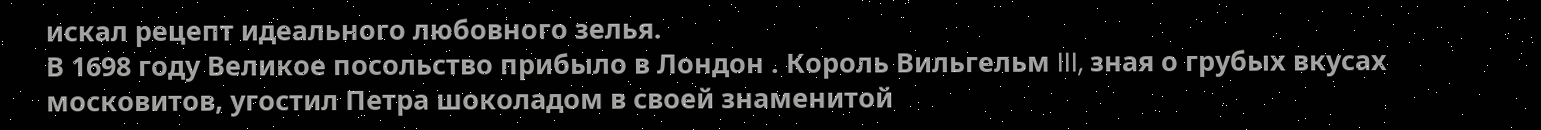искал рецепт идеального любовного зелья.
В 1698 году Великое посольство прибыло в Лондон . Король Вильгельм III, зная о грубых вкусах московитов, угостил Петра шоколадом в своей знаменитой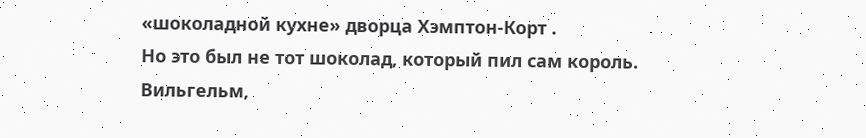«шоколадной кухне» дворца Хэмптон-Корт .
Но это был не тот шоколад, который пил сам король. Вильгельм,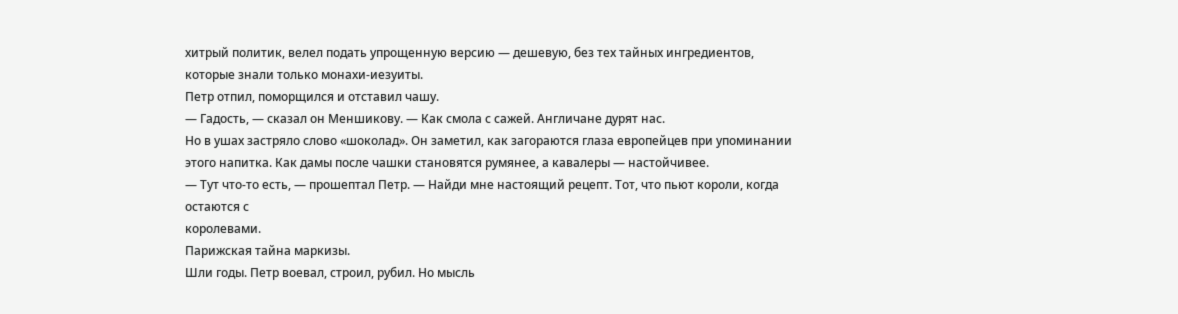хитрый политик, велел подать упрощенную версию — дешевую, без тех тайных ингредиентов, которые знали только монахи-иезуиты.
Петр отпил, поморщился и отставил чашу.
— Гадость, — сказал он Меншикову. — Как смола с сажей. Англичане дурят нас.
Но в ушах застряло слово «шоколад». Он заметил, как загораются глаза европейцев при упоминании этого напитка. Как дамы после чашки становятся румянее, а кавалеры — настойчивее.
— Тут что-то есть, — прошептал Петр. — Найди мне настоящий рецепт. Тот, что пьют короли, когда остаются с
королевами.
Парижская тайна маркизы.
Шли годы. Петр воевал, строил, рубил. Но мысль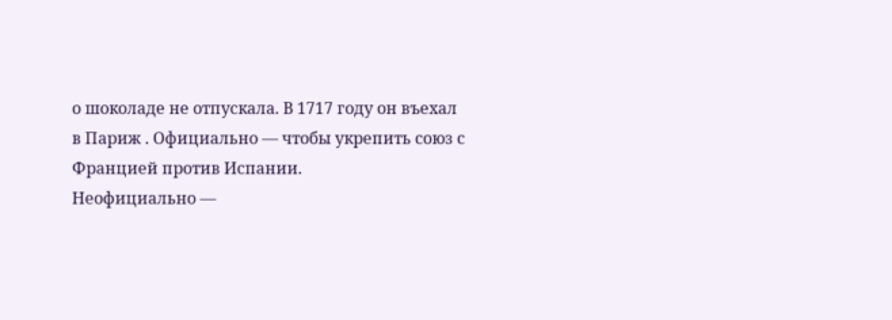о шоколаде не отпускала. В 1717 году он въехал в Париж . Официально — чтобы укрепить союз с Францией против Испании.
Неофициально —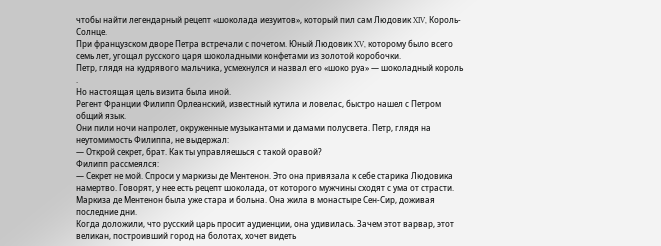чтобы найти легендарный рецепт «шоколада иезуитов», который пил сам Людовик XIV, Король-Солнце.
При французском дворе Петра встречали с почетом. Юный Людовик XV, которому было всего семь лет, угощал русского царя шоколадными конфетами из золотой коробочки.
Петр, глядя на кудрявого мальчика, усмехнулся и назвал его «шоко руа» — шоколадный король .
Но настоящая цель визита была иной.
Регент Франции Филипп Орлеанский, известный кутила и ловелас, быстро нашел с Петром общий язык.
Они пили ночи напролет, окруженные музыкантами и дамами полусвета. Петр, глядя на неутомимость Филиппа, не выдержал:
— Открой секрет, брат. Как ты управляешься с такой оравой?
Филипп рассмеялся:
— Секрет не мой. Спроси у маркизы де Ментенон. Это она привязала к себе старика Людовика намертво. Говорят, у нее есть рецепт шоколада, от которого мужчины сходят с ума от страсти.
Маркиза де Ментенон была уже стара и больна. Она жила в монастыре Сен-Сир, доживая последние дни.
Когда доложили, что русский царь просит аудиенции, она удивилась. Зачем этот варвар, этот великан, построивший город на болотах, хочет видеть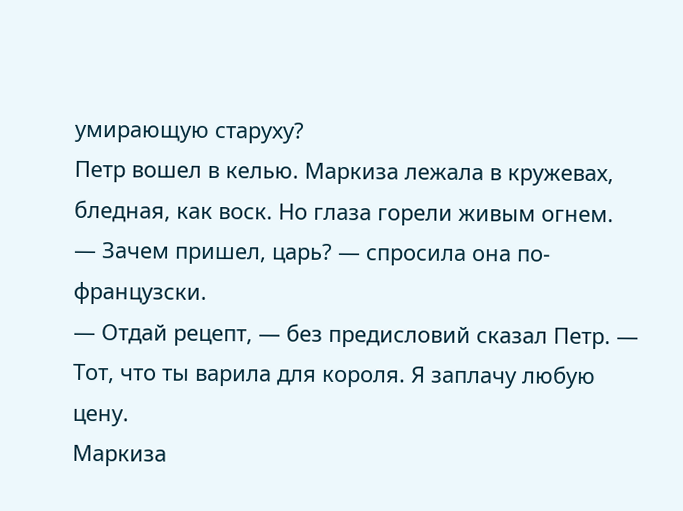умирающую старуху?
Петр вошел в келью. Маркиза лежала в кружевах, бледная, как воск. Но глаза горели живым огнем.
— Зачем пришел, царь? — спросила она по-французски.
— Отдай рецепт, — без предисловий сказал Петр. — Тот, что ты варила для короля. Я заплачу любую цену.
Маркиза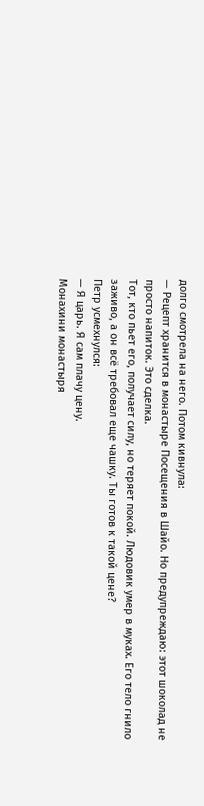долго смотрела на него. Потом кивнула:
— Рецепт хранится в монастыре Посещения в Шайо. Но предупреждаю: этот шоколад не просто напиток. Это сделка.
Тот, кто пьет его, получает силу, но теряет покой. Людовик умер в муках. Его тело гнило заживо, а он всё требовал еще чашку. Ты готов к такой цене?
Петр усмехнулся:
— Я царь. Я сам плачу цену.
Монахини монастыря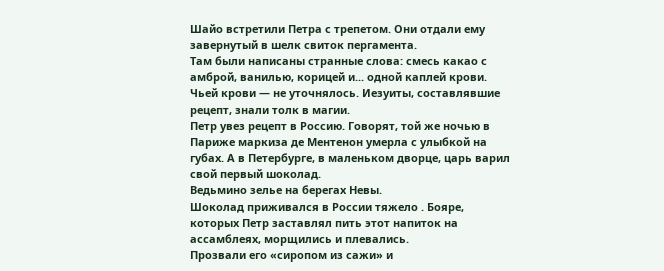Шайо встретили Петра с трепетом. Они отдали ему завернутый в шелк свиток пергамента.
Там были написаны странные слова: смесь какао с амброй, ванилью, корицей и... одной каплей крови. Чьей крови — не уточнялось. Иезуиты, составлявшие рецепт, знали толк в магии.
Петр увез рецепт в Россию. Говорят, той же ночью в Париже маркиза де Ментенон умерла с улыбкой на губах. А в Петербурге, в маленьком дворце, царь варил свой первый шоколад.
Ведьмино зелье на берегах Невы.
Шоколад приживался в России тяжело . Бояре, которых Петр заставлял пить этот напиток на ассамблеях, морщились и плевались.
Прозвали его «сиропом из сажи» и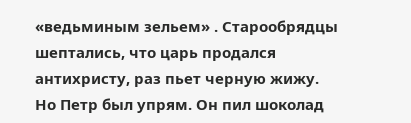«ведьминым зельем» . Старообрядцы шептались, что царь продался антихристу, раз пьет черную жижу.
Но Петр был упрям. Он пил шоколад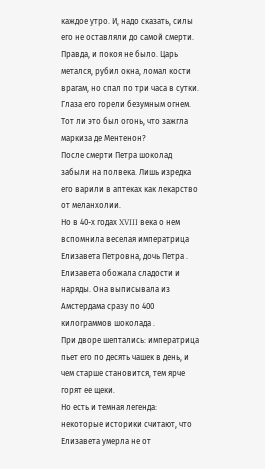каждое утро. И, надо сказать, силы его не оставляли до самой смерти.
Правда, и покоя не было. Царь метался, рубил окна, ломал кости врагам, но спал по три часа в сутки. Глаза его горели безумным огнем. Тот ли это был огонь, что зажгла маркиза де Ментенон?
После смерти Петра шоколад забыли на полвека. Лишь изредка его варили в аптеках как лекарство от меланхолии.
Но в 40-х годах XVIII века о нем вспомнила веселая императрица Елизавета Петровна, дочь Петра .
Елизавета обожала сладости и наряды. Она выписывала из Амстердама сразу по 400 килограммов шоколада .
При дворе шептались: императрица пьет его по десять чашек в день, и чем старше становится, тем ярче горят ее щеки.
Но есть и темная легенда: некоторые историки считают, что Елизавета умерла не от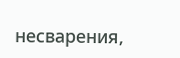несварения,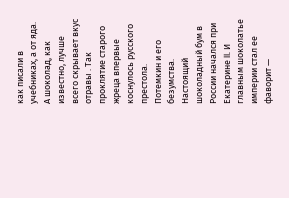как писали в учебниках, а от яда.
А шоколад, как известно, лучше всего скрывает вкус отравы . Так проклятие старого жреца впервые коснулось русского престола.
Потемкин и его безумства.
Настоящий шоколадный бум в России начался при Екатерине II. И главным шоколатье империи стал ее фаворит —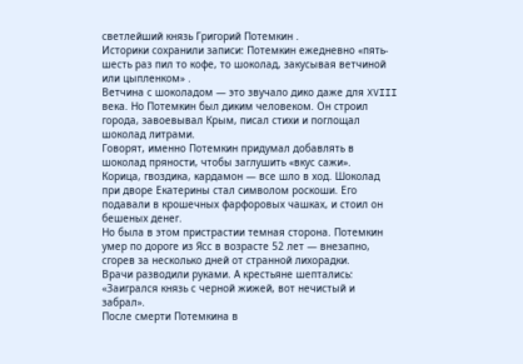светлейший князь Григорий Потемкин .
Историки сохранили записи: Потемкин ежедневно «пять-шесть раз пил то кофе, то шоколад, закусывая ветчиной или цыпленком» .
Ветчина с шоколадом — это звучало дико даже для XVIII века. Но Потемкин был диким человеком. Он строил города, завоевывал Крым, писал стихи и поглощал шоколад литрами.
Говорят, именно Потемкин придумал добавлять в шоколад пряности, чтобы заглушить «вкус сажи».
Корица, гвоздика, кардамон — все шло в ход. Шоколад при дворе Екатерины стал символом роскоши. Его подавали в крошечных фарфоровых чашках, и стоил он бешеных денег.
Но была в этом пристрастии темная сторона. Потемкин умер по дороге из Ясс в возрасте 52 лет — внезапно, сгорев за несколько дней от странной лихорадки.
Врачи разводили руками. А крестьяне шептались: «Заигрался князь с черной жижей, вот нечистый и забрал».
После смерти Потемкина в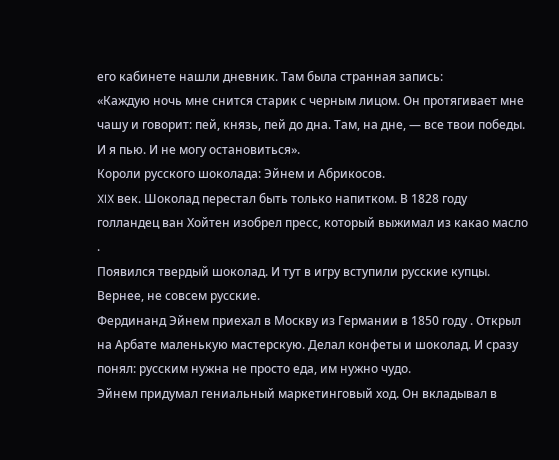его кабинете нашли дневник. Там была странная запись:
«Каждую ночь мне снится старик с черным лицом. Он протягивает мне чашу и говорит: пей, князь, пей до дна. Там, на дне, — все твои победы. И я пью. И не могу остановиться».
Короли русского шоколада: Эйнем и Абрикосов.
XIX век. Шоколад перестал быть только напитком. В 1828 году голландец ван Хойтен изобрел пресс, который выжимал из какао масло .
Появился твердый шоколад. И тут в игру вступили русские купцы. Вернее, не совсем русские.
Фердинанд Эйнем приехал в Москву из Германии в 1850 году . Открыл на Арбате маленькую мастерскую. Делал конфеты и шоколад. И сразу понял: русским нужна не просто еда, им нужно чудо.
Эйнем придумал гениальный маркетинговый ход. Он вкладывал в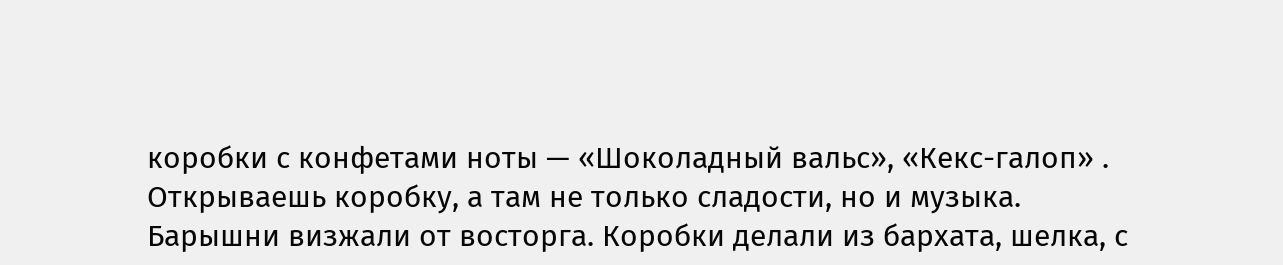коробки с конфетами ноты — «Шоколадный вальс», «Кекс-галоп» . Открываешь коробку, а там не только сладости, но и музыка.
Барышни визжали от восторга. Коробки делали из бархата, шелка, с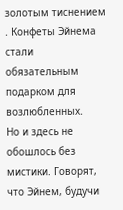золотым тиснением . Конфеты Эйнема стали обязательным подарком для возлюбленных.
Но и здесь не обошлось без мистики. Говорят, что Эйнем, будучи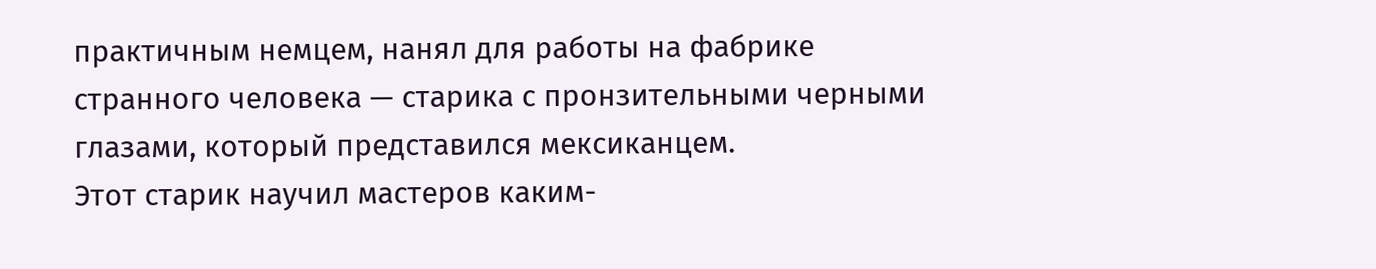практичным немцем, нанял для работы на фабрике странного человека — старика с пронзительными черными глазами, который представился мексиканцем.
Этот старик научил мастеров каким-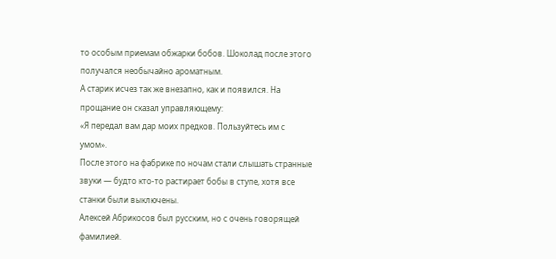то особым приемам обжарки бобов. Шоколад после этого получался необычайно ароматным.
А старик исчез так же внезапно, как и появился. На прощание он сказал управляющему:
«Я передал вам дар моих предков. Пользуйтесь им с умом».
После этого на фабрике по ночам стали слышать странные звуки — будто кто-то растирает бобы в ступе, хотя все станки были выключены.
Алексей Абрикосов был русским, но с очень говорящей фамилией.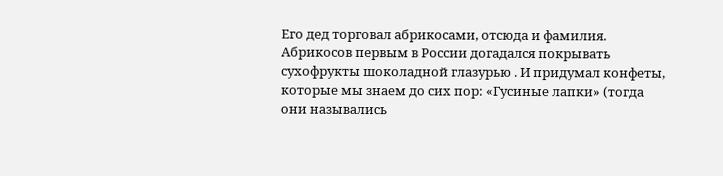Его дед торговал абрикосами, отсюда и фамилия.
Абрикосов первым в России догадался покрывать сухофрукты шоколадной глазурью . И придумал конфеты, которые мы знаем до сих пор: «Гусиные лапки» (тогда они назывались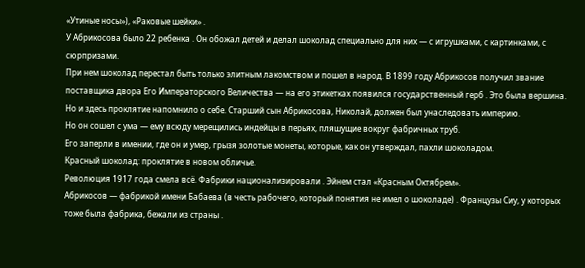«Утиные носы»), «Раковые шейки» .
У Абрикосова было 22 ребенка . Он обожал детей и делал шоколад специально для них — с игрушками, с картинками, с сюрпризами.
При нем шоколад перестал быть только элитным лакомством и пошел в народ. В 1899 году Абрикосов получил звание поставщика двора Его Императорского Величества — на его этикетках появился государственный герб . Это была вершина.
Но и здесь проклятие напомнило о себе. Старший сын Абрикосова, Николай, должен был унаследовать империю.
Но он сошел с ума — ему всюду мерещились индейцы в перьях, пляшущие вокруг фабричных труб.
Его заперли в имении, где он и умер, грызя золотые монеты, которые, как он утверждал, пахли шоколадом.
Красный шоколад: проклятие в новом обличье.
Революция 1917 года смела всё. Фабрики национализировали . Эйнем стал «Красным Октябрем».
Абрикосов — фабрикой имени Бабаева (в честь рабочего, который понятия не имел о шоколаде) . Французы Сиу, у которых тоже была фабрика, бежали из страны .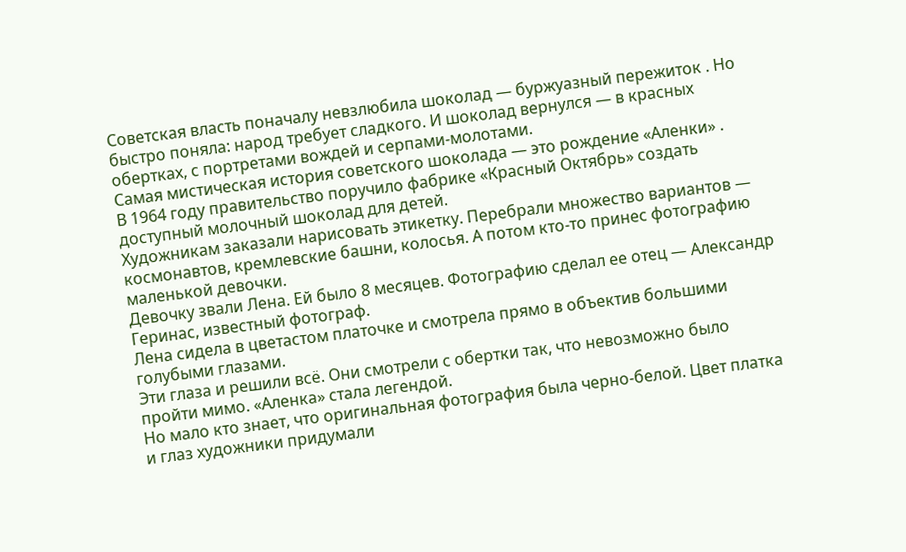Советская власть поначалу невзлюбила шоколад — буржуазный пережиток . Но быстро поняла: народ требует сладкого. И шоколад вернулся — в красных обертках, с портретами вождей и серпами-молотами.
Самая мистическая история советского шоколада — это рождение «Аленки» .
В 1964 году правительство поручило фабрике «Красный Октябрь» создать доступный молочный шоколад для детей.
Художникам заказали нарисовать этикетку. Перебрали множество вариантов — космонавтов, кремлевские башни, колосья. А потом кто-то принес фотографию маленькой девочки.
Девочку звали Лена. Ей было 8 месяцев. Фотографию сделал ее отец — Александр Геринас, известный фотограф.
Лена сидела в цветастом платочке и смотрела прямо в объектив большими голубыми глазами.
Эти глаза и решили всё. Они смотрели с обертки так, что невозможно было пройти мимо. «Аленка» стала легендой.
Но мало кто знает, что оригинальная фотография была черно-белой. Цвет платка и глаз художники придумали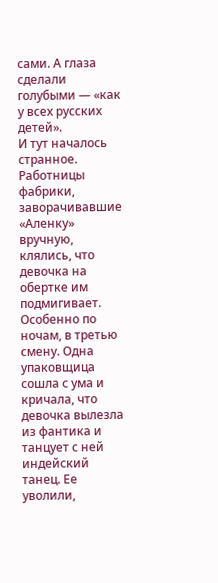сами. А глаза сделали голубыми — «как у всех русских детей».
И тут началось странное. Работницы фабрики, заворачивавшие «Аленку» вручную, клялись, что девочка на обертке им подмигивает.
Особенно по ночам, в третью смену. Одна упаковщица сошла с ума и кричала, что девочка вылезла из фантика и танцует с ней индейский танец. Ее уволили,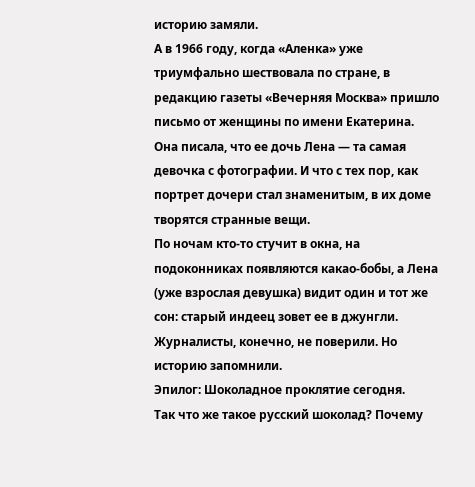историю замяли.
А в 1966 году, когда «Аленка» уже триумфально шествовала по стране, в редакцию газеты «Вечерняя Москва» пришло письмо от женщины по имени Екатерина.
Она писала, что ее дочь Лена — та самая девочка с фотографии. И что с тех пор, как портрет дочери стал знаменитым, в их доме творятся странные вещи.
По ночам кто-то стучит в окна, на подоконниках появляются какао-бобы, а Лена (уже взрослая девушка) видит один и тот же сон: старый индеец зовет ее в джунгли.
Журналисты, конечно, не поверили. Но историю запомнили.
Эпилог: Шоколадное проклятие сегодня.
Так что же такое русский шоколад? Почему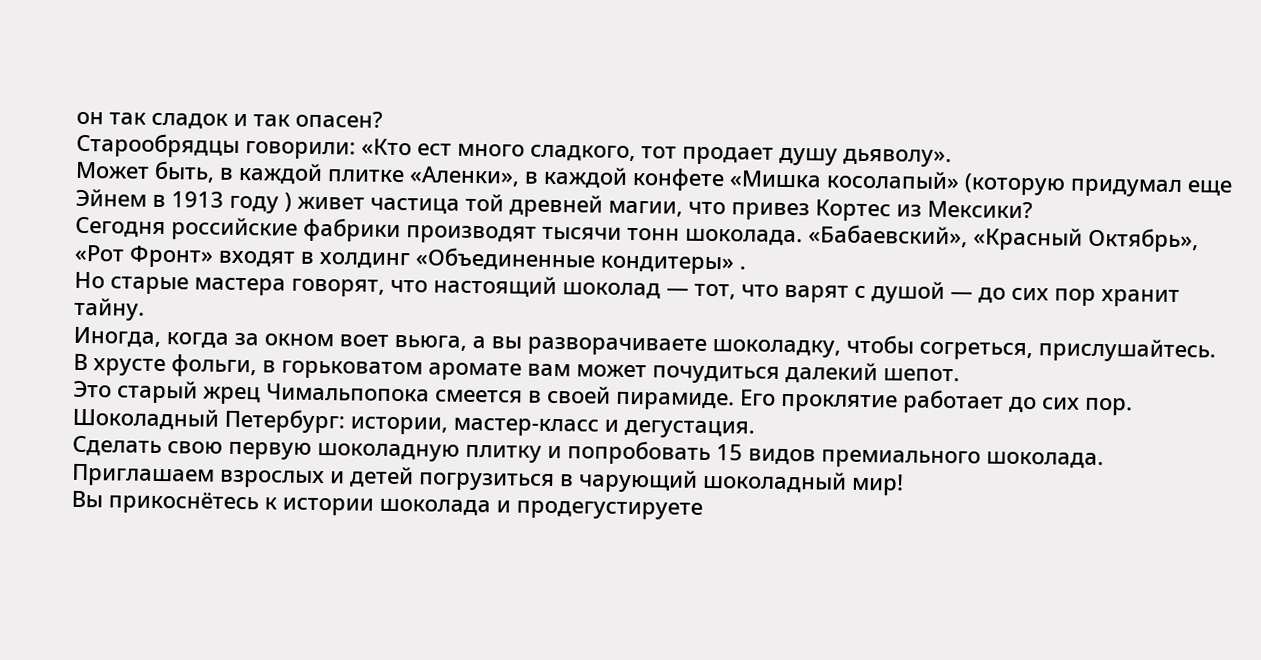он так сладок и так опасен?
Старообрядцы говорили: «Кто ест много сладкого, тот продает душу дьяволу».
Может быть, в каждой плитке «Аленки», в каждой конфете «Мишка косолапый» (которую придумал еще Эйнем в 1913 году ) живет частица той древней магии, что привез Кортес из Мексики?
Сегодня российские фабрики производят тысячи тонн шоколада. «Бабаевский», «Красный Октябрь», «Рот Фронт» входят в холдинг «Объединенные кондитеры» .
Но старые мастера говорят, что настоящий шоколад — тот, что варят с душой — до сих пор хранит тайну.
Иногда, когда за окном воет вьюга, а вы разворачиваете шоколадку, чтобы согреться, прислушайтесь.
В хрусте фольги, в горьковатом аромате вам может почудиться далекий шепот.
Это старый жрец Чимальпопока смеется в своей пирамиде. Его проклятие работает до сих пор.
Шоколадный Петербург: истории, мастер-класс и дегустация.
Сделать свою первую шоколадную плитку и попробовать 15 видов премиального шоколада.
Приглашаем взрослых и детей погрузиться в чарующий шоколадный мир!
Вы прикоснётесь к истории шоколада и продегустируете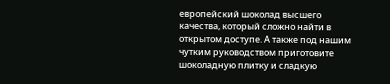европейский шоколад высшего качества, который сложно найти в открытом доступе. А также под нашим чутким руководством приготовите шоколадную плитку и сладкую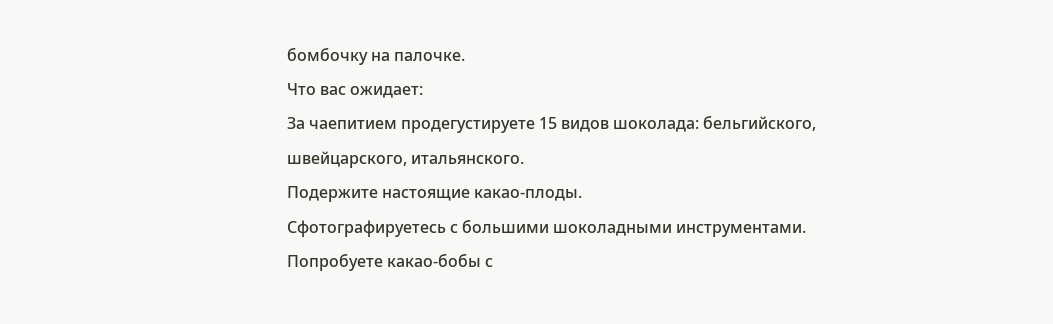бомбочку на палочке.
Что вас ожидает:
За чаепитием продегустируете 15 видов шоколада: бельгийского, швейцарского, итальянского.
Подержите настоящие какао-плоды.
Сфотографируетесь с большими шоколадными инструментами.
Попробуете какао-бобы с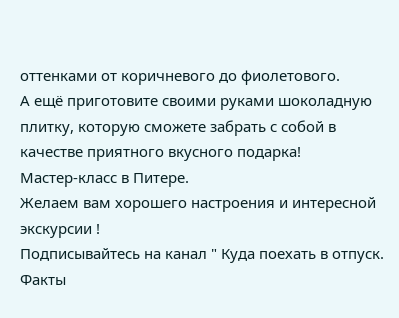оттенками от коричневого до фиолетового.
А ещё приготовите своими руками шоколадную плитку, которую сможете забрать с собой в качестве приятного вкусного подарка!
Мастер-класс в Питере.
Желаем вам хорошего настроения и интересной экскурсии !
Подписывайтесь на канал " Куда поехать в отпуск. Факты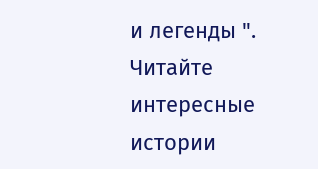и легенды ".
Читайте интересные истории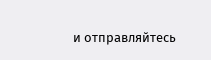и отправляйтесь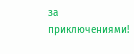за приключениями!